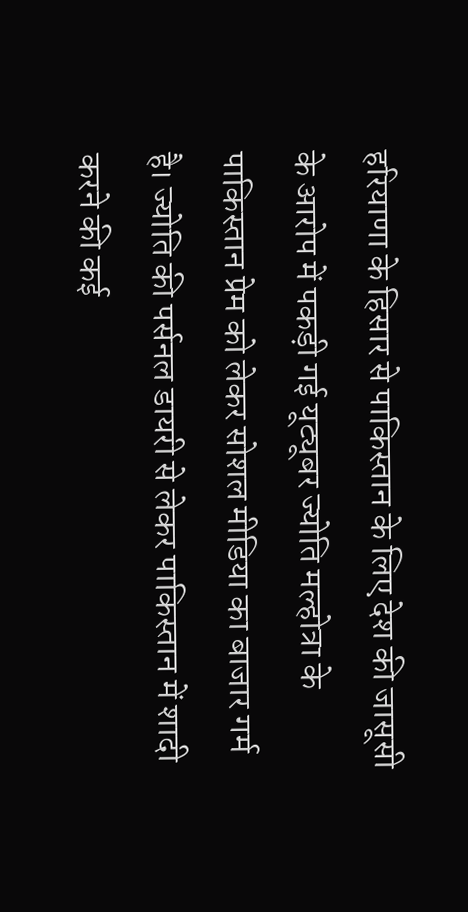हरियाणा के हिसार से पाकिस्तान के लिए देश की जासूसी के आरोप में पकड़ी गई यूट्यूबर ज्योति मल्होत्रा के पाकिस्तान प्रेम को लेकर सोशल मीडिया का बाजार गर्म है। ज्योति की पर्सनल डायरी से लेकर पाकिस्तान में शादी करने की कई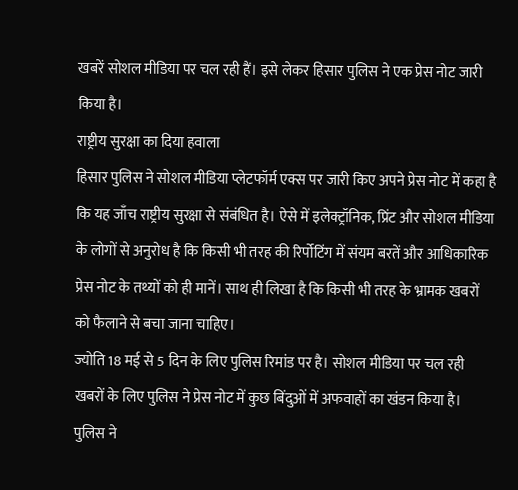खबरें सोशल मीडिया पर चल रही हैं। इसे लेकर हिसार पुलिस ने एक प्रेस नोट जारी किया है।
राष्ट्रीय सुरक्षा का दिया हवाला
हिसार पुलिस ने सोशल मीडिया प्लेटफॉर्म एक्स पर जारी किए अपने प्रेस नोट में कहा है कि यह जाँच राष्ट्रीय सुरक्षा से संबंधित है। ऐसे में इलेक्ट्रॉनिक, प्रिंट और सोशल मीडिया के लोगों से अनुरोध है कि किसी भी तरह की रिर्पोटिंग में संयम बरतें और आधिकारिक प्रेस नोट के तथ्यों को ही मानें। साथ ही लिखा है कि किसी भी तरह के भ्रामक खबरों को फैलाने से बचा जाना चाहिए।
ज्योति 18 मई से 5 दिन के लिए पुलिस रिमांड पर है। सोशल मीडिया पर चल रही खबरों के लिए पुलिस ने प्रेस नोट में कुछ बिंदुओं में अफवाहों का खंडन किया है। पुलिस ने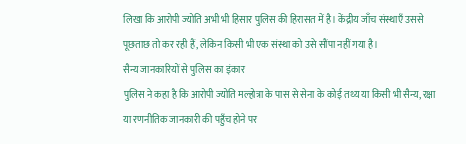लिखा कि आरोपी ज्योति अभी भी हिसार पुलिस की हिरासत में है। केंद्रीय जाँच संस्थाएँ उससे पूछताछ तो कर रही हैं, लेकिन किसी भी एक संस्था को उसे सौंपा नहीं गया है।
सैन्य जानकारियों से पुलिस का इंकार
पुलिस ने कहा है कि आरोपी ज्योति मल्होत्रा के पास से सेना के कोई तथ्य या किसी भी सैन्य, रक्षा या रणनीतिक जानकारी की पहुँच होने पर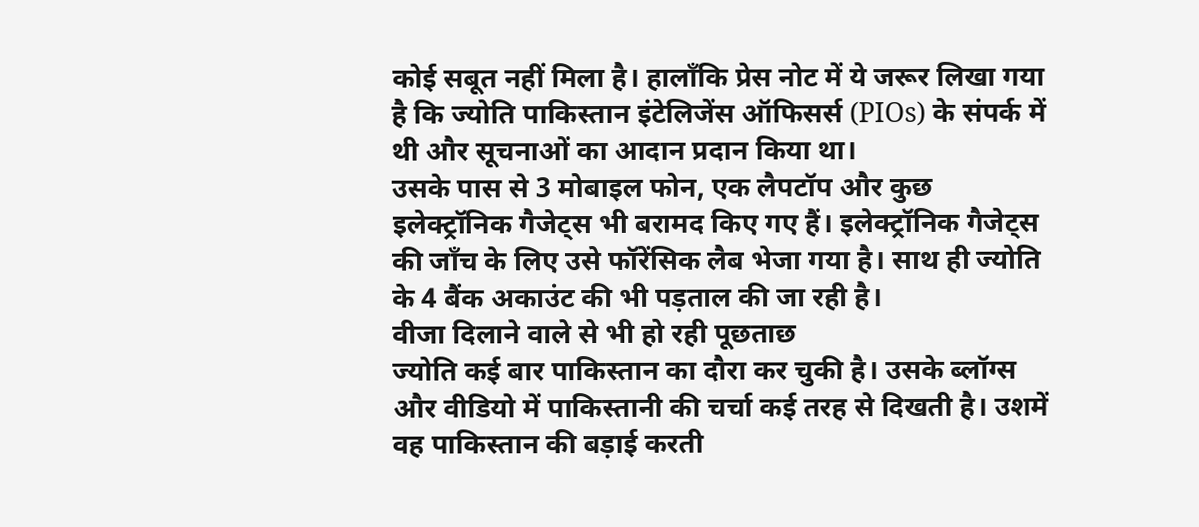कोई सबूत नहीं मिला है। हालाँकि प्रेस नोट में ये जरूर लिखा गया है कि ज्योति पाकिस्तान इंटेलिजेंस ऑफिसर्स (PIOs) के संपर्क में थी और सूचनाओं का आदान प्रदान किया था।
उसके पास से 3 मोबाइल फोन, एक लैपटॉप और कुछ इलेक्ट्रॉनिक गैजेट्स भी बरामद किए गए हैं। इलेक्ट्रॉनिक गैजेट्स की जाँच के लिए उसे फॉरेंसिक लैब भेजा गया है। साथ ही ज्योति के 4 बैंक अकाउंट की भी पड़ताल की जा रही है।
वीजा दिलाने वाले से भी हो रही पूछताछ
ज्योति कई बार पाकिस्तान का दौरा कर चुकी है। उसके ब्लॉग्स और वीडियो में पाकिस्तानी की चर्चा कई तरह से दिखती है। उशमें वह पाकिस्तान की बड़ाई करती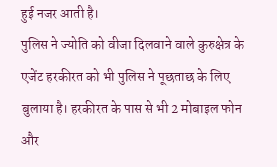हुई नजर आती है।
पुलिस ने ज्योति को वीजा दिलवाने वाले कुरुक्षेत्र के एजेंट हरकीरत को भी पुलिस ने पूछताछ के लिए बुलाया है। हरकीरत के पास से भी 2 मोबाइल फोन और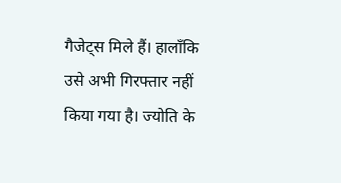गैजेट्स मिले हैं। हालाँकि उसे अभी गिरफ्तार नहीं किया गया है। ज्योति के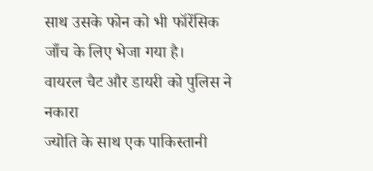साथ उसके फोन को भी फॉरेंसिक जाँच के लिए भेजा गया है।
वायरल चैट और डायरी को पुलिस ने नकारा
ज्योति के साथ एक पाकिस्तानी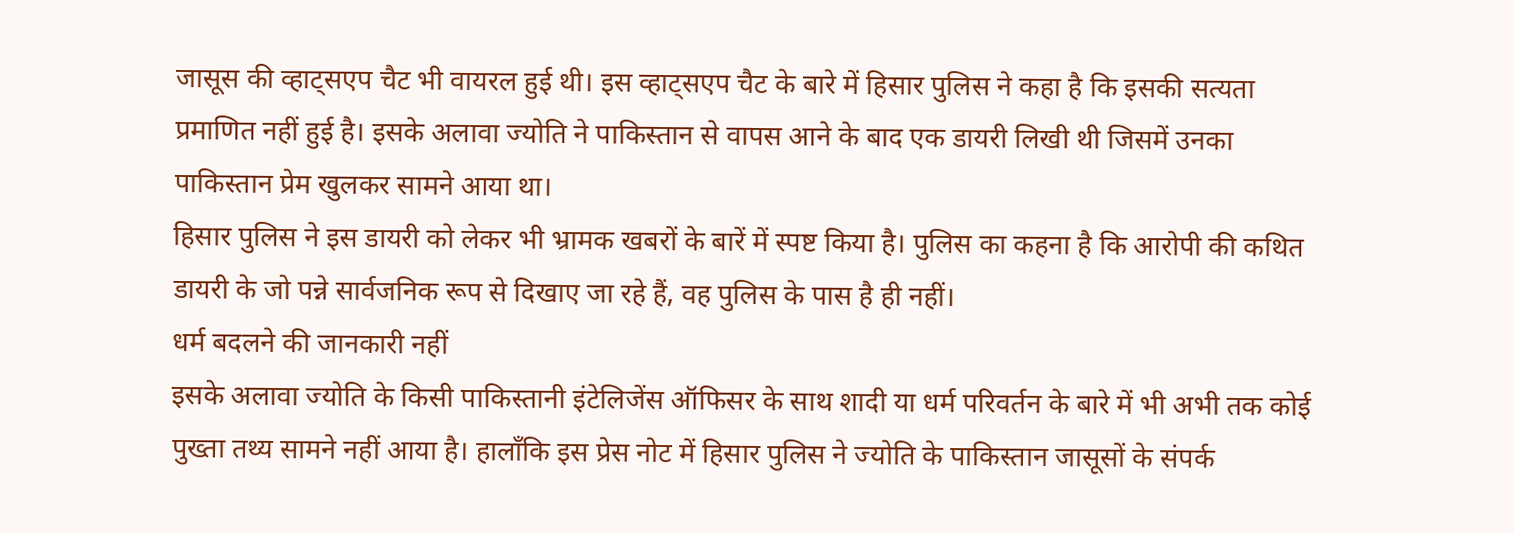जासूस की व्हाट्सएप चैट भी वायरल हुई थी। इस व्हाट्सएप चैट के बारे में हिसार पुलिस ने कहा है कि इसकी सत्यता प्रमाणित नहीं हुई है। इसके अलावा ज्योति ने पाकिस्तान से वापस आने के बाद एक डायरी लिखी थी जिसमें उनका पाकिस्तान प्रेम खुलकर सामने आया था।
हिसार पुलिस ने इस डायरी को लेकर भी भ्रामक खबरों के बारें में स्पष्ट किया है। पुलिस का कहना है कि आरोपी की कथित डायरी के जो पन्ने सार्वजनिक रूप से दिखाए जा रहे हैं, वह पुलिस के पास है ही नहीं।
धर्म बदलने की जानकारी नहीं
इसके अलावा ज्योति के किसी पाकिस्तानी इंटेलिजेंस ऑफिसर के साथ शादी या धर्म परिवर्तन के बारे में भी अभी तक कोई पुख्ता तथ्य सामने नहीं आया है। हालाँकि इस प्रेस नोट में हिसार पुलिस ने ज्योति के पाकिस्तान जासूसों के संपर्क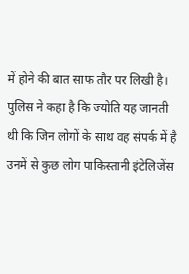में होने की बात साफ तौर पर लिखी है।
पुलिस ने कहा है कि ज्योति यह जानती थी कि जिन लोगों के साथ वह संपर्क में है उनमें से कुछ लोग पाकिस्तानी इंटेलिजेंस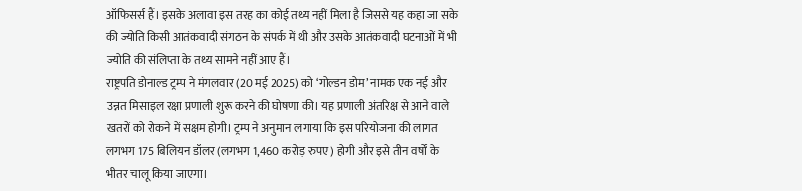ऑफिसर्स हैं। इसके अलावा इस तरह का कोई तथ्य नहीं मिला है जिससे यह कहा जा सके की ज्योति किसी आतंकवादी संगठन के संपर्क में थी और उसके आतंकवादी घटनाओं में भी ज्योति की संलिप्ता के तथ्य सामने नहीं आए हैं।
राष्ट्रपति डोनाल्ड ट्रम्प ने मंगलवार (20 मई 2025) को ‘गोल्डन डोम’ नामक एक नई और उन्नत मिसाइल रक्षा प्रणाली शुरू करने की घोषणा की। यह प्रणाली अंतरिक्ष से आने वाले खतरों को रोकने में सक्षम होगी। ट्रम्प ने अनुमान लगाया कि इस परियोजना की लागत लगभग 175 बिलियन डॉलर (लगभग 1,460 करोड़ रुपए) होगी और इसे तीन वर्षों के भीतर चालू किया जाएगा।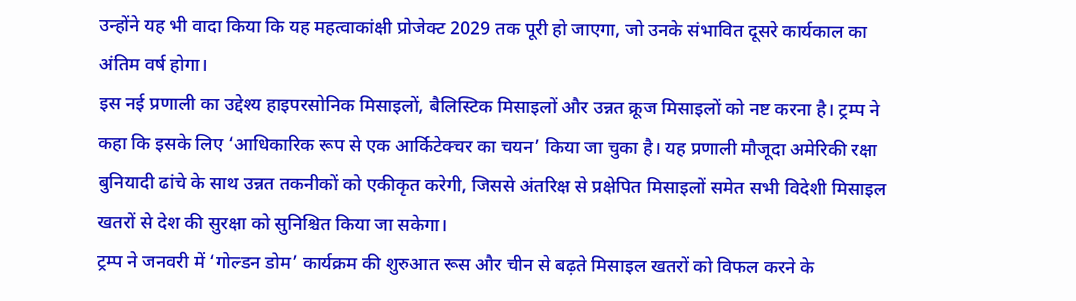उन्होंने यह भी वादा किया कि यह महत्वाकांक्षी प्रोजेक्ट 2029 तक पूरी हो जाएगा, जो उनके संभावित दूसरे कार्यकाल का अंतिम वर्ष होगा।
इस नई प्रणाली का उद्देश्य हाइपरसोनिक मिसाइलों, बैलिस्टिक मिसाइलों और उन्नत क्रूज मिसाइलों को नष्ट करना है। ट्रम्प ने कहा कि इसके लिए ‘आधिकारिक रूप से एक आर्किटेक्चर का चयन’ किया जा चुका है। यह प्रणाली मौजूदा अमेरिकी रक्षा बुनियादी ढांचे के साथ उन्नत तकनीकों को एकीकृत करेगी, जिससे अंतरिक्ष से प्रक्षेपित मिसाइलों समेत सभी विदेशी मिसाइल खतरों से देश की सुरक्षा को सुनिश्चित किया जा सकेगा।
ट्रम्प ने जनवरी में ‘गोल्डन डोम’ कार्यक्रम की शुरुआत रूस और चीन से बढ़ते मिसाइल खतरों को विफल करने के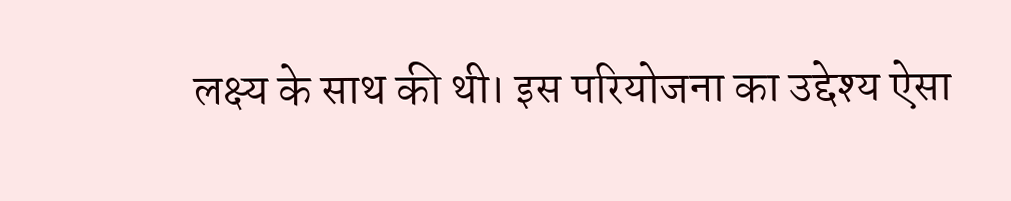लक्ष्य के साथ की थी। इस परियोजना का उद्देश्य ऐसा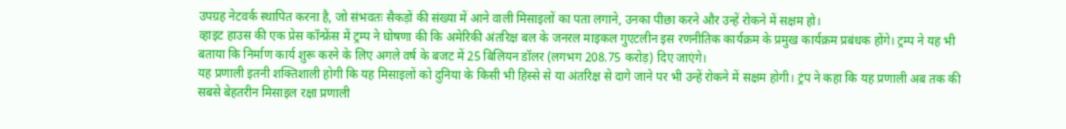उपग्रह नेटवर्क स्थापित करना है, जो संभवतः सैकड़ों की संख्या में आने वाली मिसाइलों का पता लगाने, उनका पीछा करने और उन्हें रोकने में सक्षम हो।
व्हाइट हाउस की एक प्रेस कॉन्फ्रेंस में ट्रम्प ने घोषणा की कि अमेरिकी अंतरिक्ष बल के जनरल माइकल गुएटलीन इस रणनीतिक कार्यक्रम के प्रमुख कार्यक्रम प्रबंधक होंगे। ट्रम्प ने यह भी बताया कि निर्माण कार्य शुरू करने के लिए अगले वर्ष के बजट में 25 बिलियन डॉलर (लगभग 208.75 करोड़) दिए जाएंगे।
यह प्रणाली इतनी शक्तिशाली होगी कि यह मिसाइलों को दुनिया के किसी भी हिस्से से या अंतरिक्ष से दागे जाने पर भी उन्हें रोकने में सक्षम होगी। ट्रंप ने कहा कि यह प्रणाली अब तक की सबसे बेहतरीन मिसाइल रक्षा प्रणाली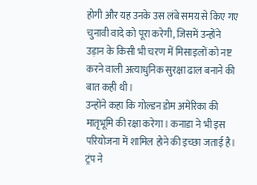होगी और यह उनके उस लंबे समय से किए गए चुनावी वादे को पूरा करेगी, जिसमें उन्होंने उड़ान के किसी भी चरण में मिसाइलों को नष्ट करने वाली अत्याधुनिक सुरक्षा ढाल बनाने की बात कही थी।
उन्होंने कहा कि गोल्डन डोम अमेरिका की मातृभूमि की रक्षा करेगा। कनाडा ने भी इस परियोजना में शामिल होने की इच्छा जताई है। ट्रंप ने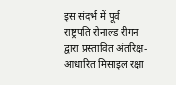इस संदर्भ में पूर्व राष्ट्रपति रोनाल्ड रीगन द्वारा प्रस्तावित अंतरिक्ष-आधारित मिसाइल रक्षा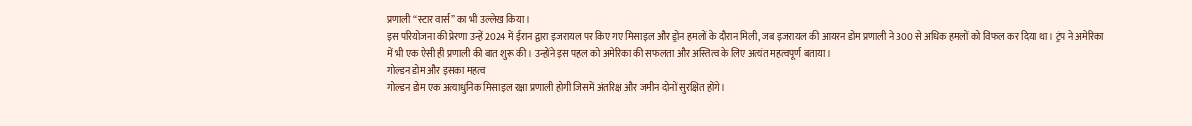प्रणाली “स्टार वार्स” का भी उल्लेख किया।
इस परियोजना की प्रेरणा उन्हें 2024 में ईरान द्वारा इजरायल पर किए गए मिसाइल और ड्रोन हमलों के दौरान मिली, जब इजरायल की आयरन डोम प्रणाली ने 300 से अधिक हमलों को विफल कर दिया था। ट्रंप ने अमेरिका में भी एक ऐसी ही प्रणाली की बात शुरू की। उन्होंने इस पहल को अमेरिका की सफलता और अस्तित्व के लिए अत्यंत महत्वपूर्ण बताया।
गोल्डन डोम और इसका महत्व
गोल्डन डोम एक अत्याधुनिक मिसाइल रक्षा प्रणाली होगी जिसमें अंतरिक्ष और जमीन दोनों सुरक्षित होंगे।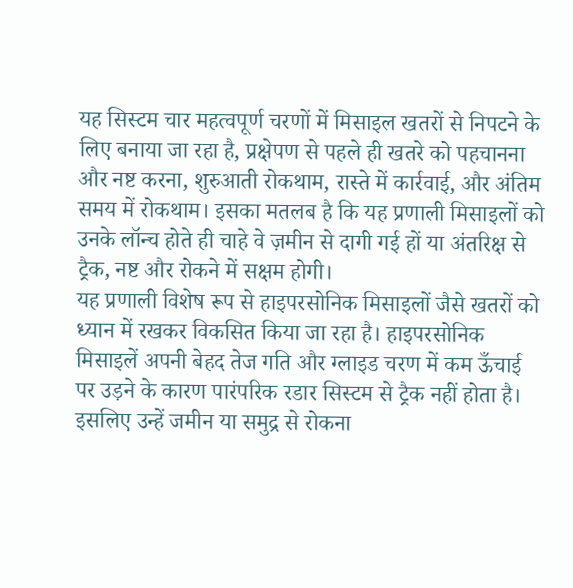यह सिस्टम चार महत्वपूर्ण चरणों में मिसाइल खतरों से निपटने के लिए बनाया जा रहा है, प्रक्षेपण से पहले ही खतरे को पहचानना और नष्ट करना, शुरुआती रोकथाम, रास्ते में कार्रवाई, और अंतिम समय में रोकथाम। इसका मतलब है कि यह प्रणाली मिसाइलों को उनके लॉन्च होते ही चाहे वे ज़मीन से दागी गई हों या अंतरिक्ष से ट्रैक, नष्ट और रोकने में सक्षम होगी।
यह प्रणाली विशेष रूप से हाइपरसोनिक मिसाइलों जैसे खतरों को ध्यान में रखकर विकसित किया जा रहा है। हाइपरसोनिक मिसाइलें अपनी बेहद तेज गति और ग्लाइड चरण में कम ऊँचाई पर उड़ने के कारण पारंपरिक रडार सिस्टम से ट्रैक नहीं होता है। इसलिए उन्हें जमीन या समुद्र से रोकना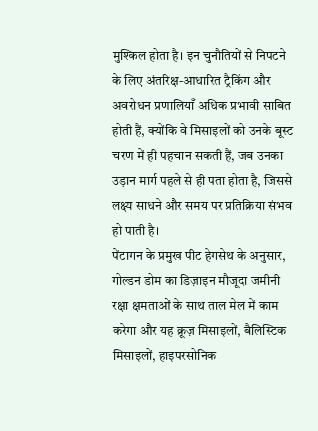मुश्किल होता है। इन चुनौतियों से निपटने के लिए अंतरिक्ष-आधारित ट्रैकिंग और अवरोधन प्रणालियाँ अधिक प्रभावी साबित होती हैं, क्योंकि वे मिसाइलों को उनके बूस्ट चरण में ही पहचान सकती हैं, जब उनका उड़ान मार्ग पहले से ही पता होता है, जिससे लक्ष्य साधने और समय पर प्रतिक्रिया संभव हो पाती है।
पेंटागन के प्रमुख पीट हेगसेथ के अनुसार, गोल्डन डोम का डिज़ाइन मौजूदा जमीनी रक्षा क्षमताओं के साथ ताल मेल में काम करेगा और यह क्रूज़ मिसाइलों, बैलिस्टिक मिसाइलों, हाइपरसोनिक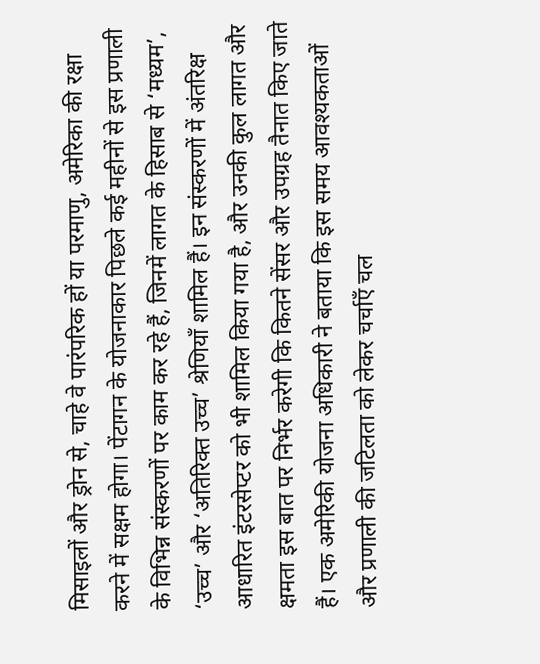मिसाइलों और ड्रोन से, चाहे वे पारंपरिक हों या परमाणु, अमेरिका की रक्षा करने में सक्षम होगा। पेंटागन के योजनाकार पिछले कई महीनों से इस प्रणाली के विभिन्न संस्करणों पर काम कर रहे हैं, जिनमें लागत के हिसाब से ‘मध्यम’, ‘उच्च’ और ‘अतिरिक्त उच्च’ श्रेणियाँ शामिल हैं। इन संस्करणों में अंतरिक्ष आधारित इंटरसेप्टर को भी शामिल किया गया है, और उनकी कुल लागत और क्षमता इस बात पर निर्भर करेगी कि कितने सेंसर और उपग्रह तैनात किए जाते हैं। एक अमेरिकी योजना अधिकारी ने बताया कि इस समय आवश्यकताओं और प्रणाली की जटिलता को लेकर चर्चाएँ चल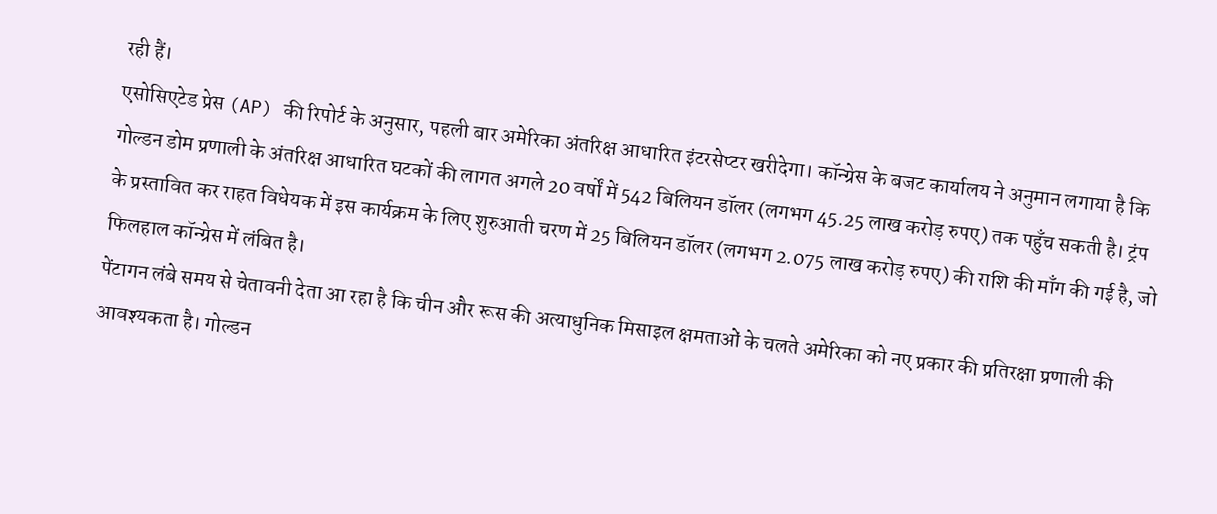रही हैं।
एसोसिएटेड प्रेस (AP) की रिपोर्ट के अनुसार, पहली बार अमेरिका अंतरिक्ष आधारित इंटरसेप्टर खरीदेगा। कॉन्ग्रेस के बजट कार्यालय ने अनुमान लगाया है कि गोल्डन डोम प्रणाली के अंतरिक्ष आधारित घटकों की लागत अगले 20 वर्षों में 542 बिलियन डॉलर (लगभग 45.25 लाख करोड़ रुपए) तक पहुँच सकती है। ट्रंप के प्रस्तावित कर राहत विधेयक में इस कार्यक्रम के लिए शुरुआती चरण में 25 बिलियन डॉलर (लगभग 2.075 लाख करोड़ रुपए) की राशि की माँग की गई है, जो फिलहाल कॉन्ग्रेस में लंबित है।
पेंटागन लंबे समय से चेतावनी देता आ रहा है कि चीन और रूस की अत्याधुनिक मिसाइल क्षमताओं के चलते अमेरिका को नए प्रकार की प्रतिरक्षा प्रणाली की आवश्यकता है। गोल्डन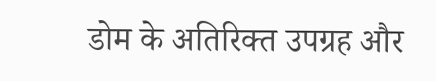डोम के अतिरिक्त उपग्रह और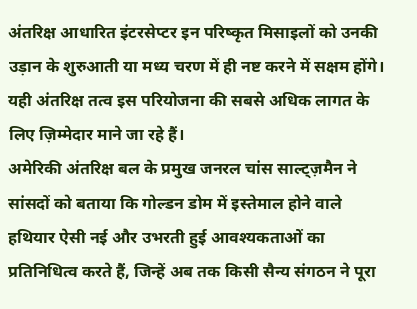अंतरिक्ष आधारित इंटरसेप्टर इन परिष्कृत मिसाइलों को उनकी उड़ान के शुरुआती या मध्य चरण में ही नष्ट करने में सक्षम होंगे। यही अंतरिक्ष तत्व इस परियोजना की सबसे अधिक लागत के लिए ज़िम्मेदार माने जा रहे हैं।
अमेरिकी अंतरिक्ष बल के प्रमुख जनरल चांस साल्ट्ज़मैन ने सांसदों को बताया कि गोल्डन डोम में इस्तेमाल होने वाले हथियार ऐसी नई और उभरती हुई आवश्यकताओं का प्रतिनिधित्व करते हैं, जिन्हें अब तक किसी सैन्य संगठन ने पूरा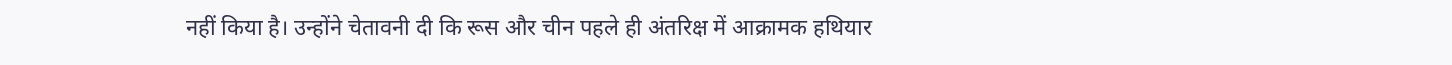नहीं किया है। उन्होंने चेतावनी दी कि रूस और चीन पहले ही अंतरिक्ष में आक्रामक हथियार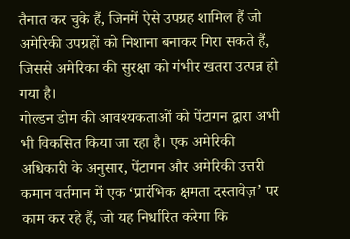तैनात कर चुके हैं, जिनमें ऐसे उपग्रह शामिल हैं जो अमेरिकी उपग्रहों को निशाना बनाकर गिरा सकते हैं, जिससे अमेरिका की सुरक्षा को गंभीर खतरा उत्पन्न हो गया है।
गोल्डन डोम की आवश्यकताओं को पेंटागन द्वारा अभी भी विकसित किया जा रहा है। एक अमेरिकी अधिकारी के अनुसार, पेंटागन और अमेरिकी उत्तरी कमान वर्तमान में एक ‘प्रारंभिक क्षमता दस्तावेज़’ पर काम कर रहे हैं, जो यह निर्धारित करेगा कि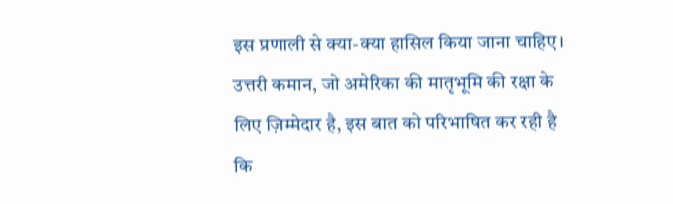इस प्रणाली से क्या-क्या हासिल किया जाना चाहिए। उत्तरी कमान, जो अमेरिका की मातृभूमि की रक्षा के लिए ज़िम्मेदार है, इस बात को परिभाषित कर रही है कि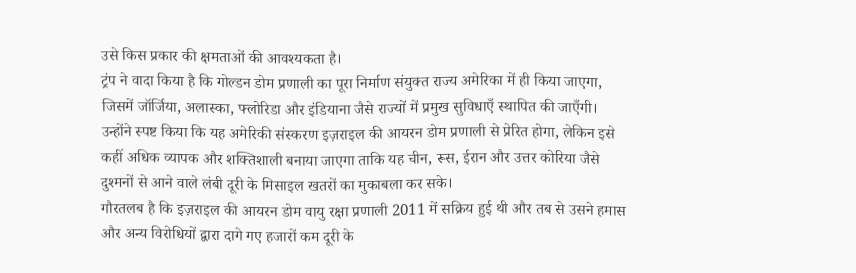उसे किस प्रकार की क्षमताओं की आवश्यकता है।
ट्रंप ने वादा किया है कि गोल्डन डोम प्रणाली का पूरा निर्माण संयुक्त राज्य अमेरिका में ही किया जाएगा, जिसमें जॉर्जिया, अलास्का, फ्लोरिडा और इंडियाना जैसे राज्यों में प्रमुख सुविधाएँ स्थापित की जाएँगी। उन्होंने स्पष्ट किया कि यह अमेरिकी संस्करण इज़राइल की आयरन डोम प्रणाली से प्रेरित होगा, लेकिन इसे कहीं अधिक व्यापक और शक्तिशाली बनाया जाएगा ताकि यह चीन, रूस, ईरान और उत्तर कोरिया जैसे दुश्मनों से आने वाले लंबी दूरी के मिसाइल खतरों का मुकाबला कर सके।
गौरतलब है कि इज़राइल की आयरन डोम वायु रक्षा प्रणाली 2011 में सक्रिय हुई थी और तब से उसने हमास और अन्य विरोधियों द्वारा दागे गए हजारों कम दूरी के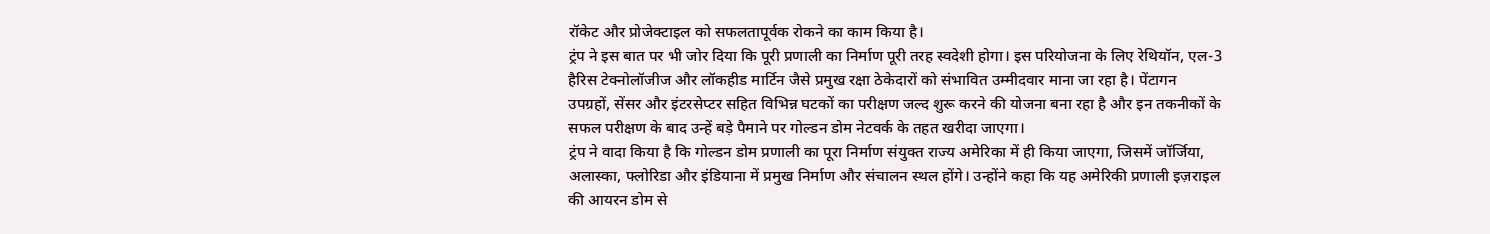रॉकेट और प्रोजेक्टाइल को सफलतापूर्वक रोकने का काम किया है।
ट्रंप ने इस बात पर भी जोर दिया कि पूरी प्रणाली का निर्माण पूरी तरह स्वदेशी होगा। इस परियोजना के लिए रेथियॉन, एल-3 हैरिस टेक्नोलॉजीज और लॉकहीड मार्टिन जैसे प्रमुख रक्षा ठेकेदारों को संभावित उम्मीदवार माना जा रहा है। पेंटागन उपग्रहों, सेंसर और इंटरसेप्टर सहित विभिन्न घटकों का परीक्षण जल्द शुरू करने की योजना बना रहा है और इन तकनीकों के सफल परीक्षण के बाद उन्हें बड़े पैमाने पर गोल्डन डोम नेटवर्क के तहत खरीदा जाएगा।
ट्रंप ने वादा किया है कि गोल्डन डोम प्रणाली का पूरा निर्माण संयुक्त राज्य अमेरिका में ही किया जाएगा, जिसमें जॉर्जिया, अलास्का, फ्लोरिडा और इंडियाना में प्रमुख निर्माण और संचालन स्थल होंगे। उन्होंने कहा कि यह अमेरिकी प्रणाली इज़राइल की आयरन डोम से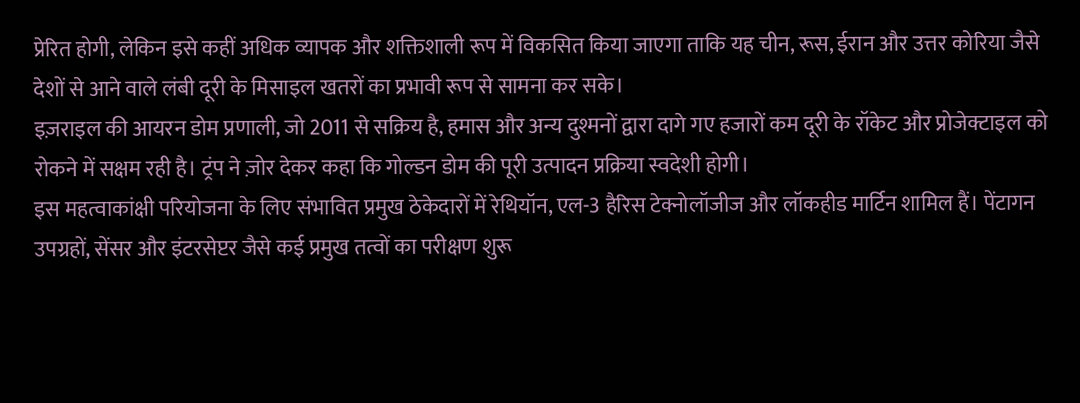प्रेरित होगी, लेकिन इसे कहीं अधिक व्यापक और शक्तिशाली रूप में विकसित किया जाएगा ताकि यह चीन, रूस, ईरान और उत्तर कोरिया जैसे देशों से आने वाले लंबी दूरी के मिसाइल खतरों का प्रभावी रूप से सामना कर सके।
इज़राइल की आयरन डोम प्रणाली, जो 2011 से सक्रिय है, हमास और अन्य दुश्मनों द्वारा दागे गए हजारों कम दूरी के रॉकेट और प्रोजेक्टाइल को रोकने में सक्षम रही है। ट्रंप ने ज़ोर देकर कहा कि गोल्डन डोम की पूरी उत्पादन प्रक्रिया स्वदेशी होगी।
इस महत्वाकांक्षी परियोजना के लिए संभावित प्रमुख ठेकेदारों में रेथियॉन, एल-3 हैरिस टेक्नोलॉजीज और लॉकहीड मार्टिन शामिल हैं। पेंटागन उपग्रहों, सेंसर और इंटरसेप्टर जैसे कई प्रमुख तत्वों का परीक्षण शुरू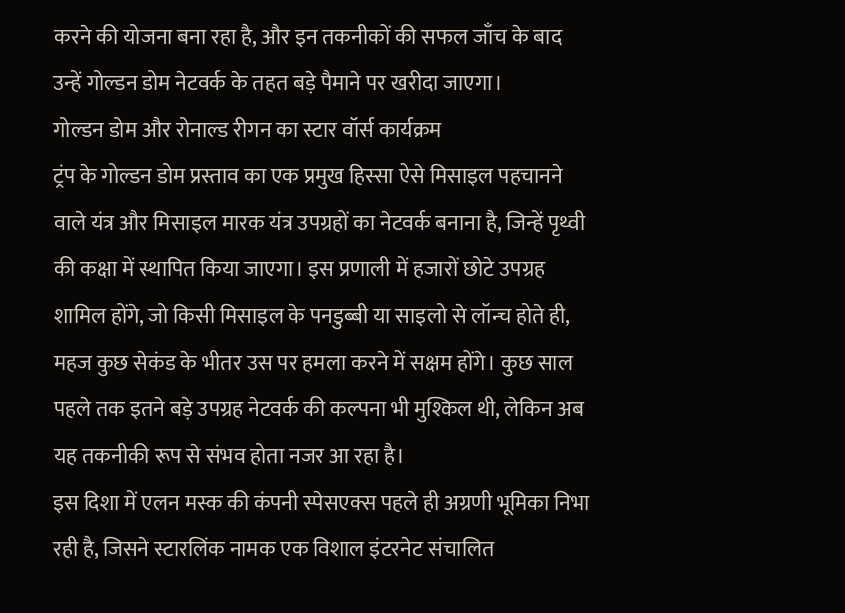करने की योजना बना रहा है, और इन तकनीकों की सफल जाँच के बाद उन्हें गोल्डन डोम नेटवर्क के तहत बड़े पैमाने पर खरीदा जाएगा।
गोल्डन डोम और रोनाल्ड रीगन का स्टार वॉर्स कार्यक्रम
ट्रंप के गोल्डन डोम प्रस्ताव का एक प्रमुख हिस्सा ऐसे मिसाइल पहचानने वाले यंत्र और मिसाइल मारक यंत्र उपग्रहों का नेटवर्क बनाना है, जिन्हें पृथ्वी की कक्षा में स्थापित किया जाएगा। इस प्रणाली में हजारों छोटे उपग्रह शामिल होंगे, जो किसी मिसाइल के पनडुब्बी या साइलो से लॉन्च होते ही, महज कुछ सेकंड के भीतर उस पर हमला करने में सक्षम होंगे। कुछ साल पहले तक इतने बड़े उपग्रह नेटवर्क की कल्पना भी मुश्किल थी, लेकिन अब यह तकनीकी रूप से संभव होता नजर आ रहा है।
इस दिशा में एलन मस्क की कंपनी स्पेसएक्स पहले ही अग्रणी भूमिका निभा रही है, जिसने स्टारलिंक नामक एक विशाल इंटरनेट संचालित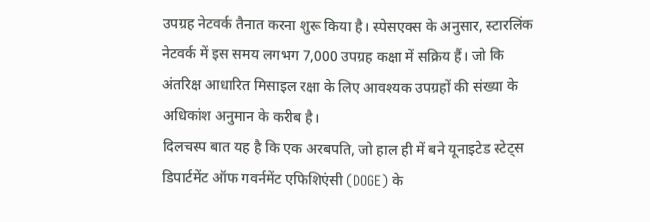उपग्रह नेटवर्क तैनात करना शुरू किया है। स्पेसएक्स के अनुसार, स्टारलिंक नेटवर्क में इस समय लगभग 7,000 उपग्रह कक्षा में सक्रिय हैं। जो कि अंतरिक्ष आधारित मिसाइल रक्षा के लिए आवश्यक उपग्रहों की संख्या के अधिकांश अनुमान के करीब है।
दिलचस्प बात यह है कि एक अरबपति, जो हाल ही में बने यूनाइटेड स्टेट्स डिपार्टमेंट ऑफ गवर्नमेंट एफिशिएंसी (DOGE) के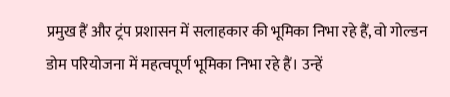प्रमुख हैं और ट्रंप प्रशासन में सलाहकार की भूमिका निभा रहे हैं, वो गोल्डन डोम परियोजना में महत्वपूर्ण भूमिका निभा रहे हैं। उन्हें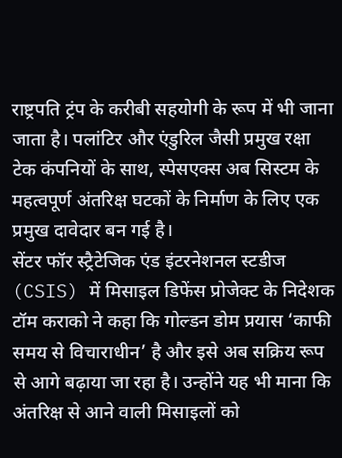राष्ट्रपति ट्रंप के करीबी सहयोगी के रूप में भी जाना जाता है। पलांटिर और एंडुरिल जैसी प्रमुख रक्षा टेक कंपनियों के साथ, स्पेसएक्स अब सिस्टम के महत्वपूर्ण अंतरिक्ष घटकों के निर्माण के लिए एक प्रमुख दावेदार बन गई है।
सेंटर फॉर स्ट्रैटेजिक एंड इंटरनेशनल स्टडीज (CSIS) में मिसाइल डिफेंस प्रोजेक्ट के निदेशक टॉम कराको ने कहा कि गोल्डन डोम प्रयास ‘काफी समय से विचाराधीन’ है और इसे अब सक्रिय रूप से आगे बढ़ाया जा रहा है। उन्होंने यह भी माना कि अंतरिक्ष से आने वाली मिसाइलों को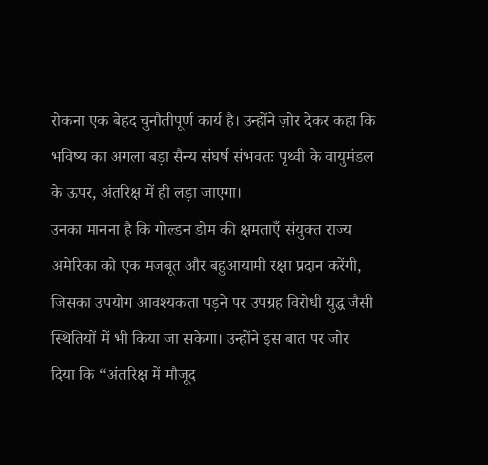रोकना एक बेहद चुनौतीपूर्ण कार्य है। उन्होंने ज़ोर देकर कहा कि भविष्य का अगला बड़ा सैन्य संघर्ष संभवतः पृथ्वी के वायुमंडल के ऊपर, अंतरिक्ष में ही लड़ा जाएगा।
उनका मानना है कि गोल्डन डोम की क्षमताएँ संयुक्त राज्य अमेरिका को एक मजबूत और बहुआयामी रक्षा प्रदान करेंगी, जिसका उपयोग आवश्यकता पड़ने पर उपग्रह विरोधी युद्ध जैसी स्थितियों में भी किया जा सकेगा। उन्होंने इस बात पर जोर दिया कि “अंतरिक्ष में मौजूद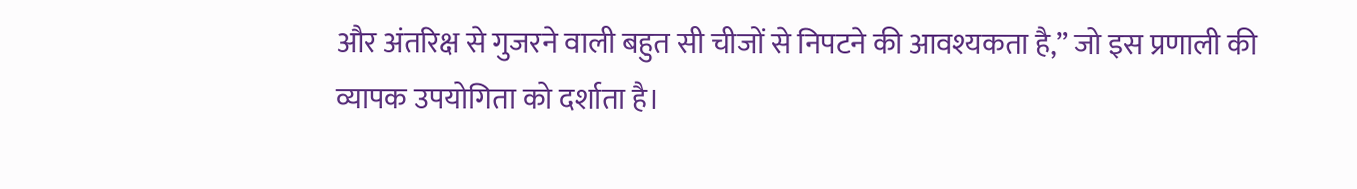और अंतरिक्ष से गुजरने वाली बहुत सी चीजों से निपटने की आवश्यकता है,” जो इस प्रणाली की व्यापक उपयोगिता को दर्शाता है।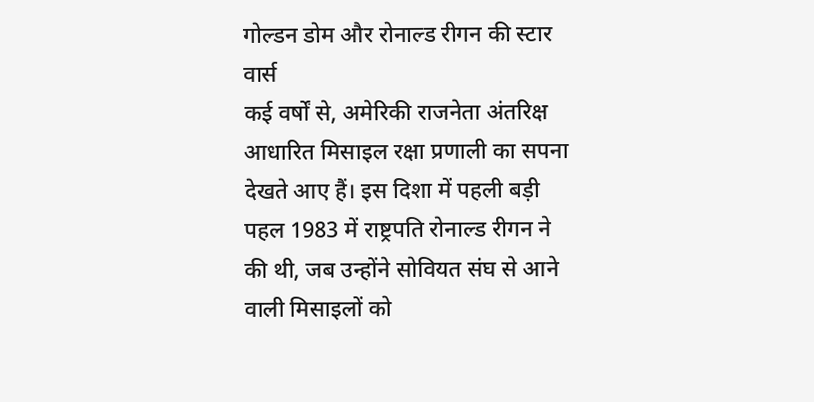गोल्डन डोम और रोनाल्ड रीगन की स्टार वार्स
कई वर्षों से, अमेरिकी राजनेता अंतरिक्ष आधारित मिसाइल रक्षा प्रणाली का सपना देखते आए हैं। इस दिशा में पहली बड़ी पहल 1983 में राष्ट्रपति रोनाल्ड रीगन ने की थी, जब उन्होंने सोवियत संघ से आने वाली मिसाइलों को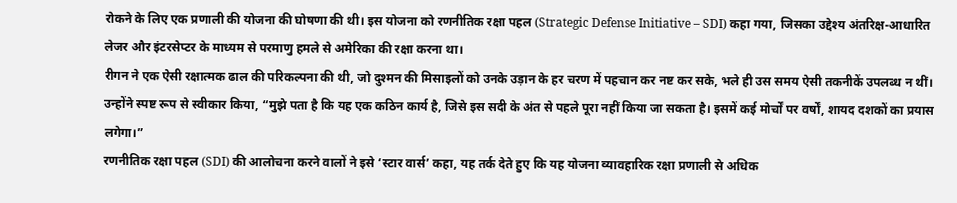रोकने के लिए एक प्रणाली की योजना की घोषणा की थी। इस योजना को रणनीतिक रक्षा पहल (Strategic Defense Initiative – SDI) कहा गया, जिसका उद्देश्य अंतरिक्ष-आधारित लेजर और इंटरसेप्टर के माध्यम से परमाणु हमले से अमेरिका की रक्षा करना था।
रीगन ने एक ऐसी रक्षात्मक ढाल की परिकल्पना की थी, जो दुश्मन की मिसाइलों को उनके उड़ान के हर चरण में पहचान कर नष्ट कर सके, भले ही उस समय ऐसी तकनीकें उपलब्ध न थीं। उन्होंने स्पष्ट रूप से स्वीकार किया, “मुझे पता है कि यह एक कठिन कार्य है, जिसे इस सदी के अंत से पहले पूरा नहीं किया जा सकता है। इसमें कई मोर्चों पर वर्षों, शायद दशकों का प्रयास लगेगा।”
रणनीतिक रक्षा पहल (SDI) की आलोचना करने वालों ने इसे ‘स्टार वार्स’ कहा, यह तर्क देते हुए कि यह योजना व्यावहारिक रक्षा प्रणाली से अधिक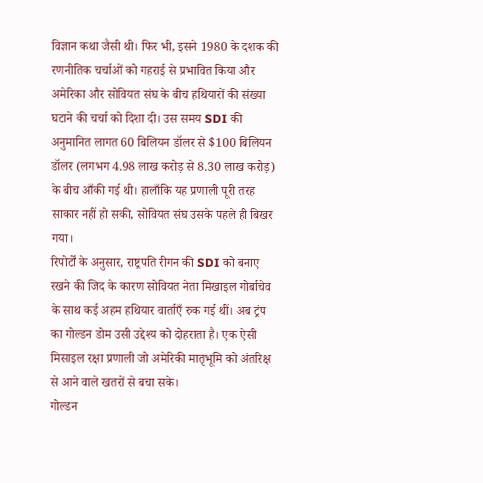विज्ञान कथा जैसी थी। फिर भी, इसने 1980 के दशक की रणनीतिक चर्चाओं को गहराई से प्रभावित किया और अमेरिका और सोवियत संघ के बीच हथियारों की संख्या घटाने की चर्चा को दिशा दी। उस समय SDI की अनुमानित लागत 60 बिलियन डॉलर से $100 बिलियन डॉलर (लगभग 4.98 लाख करोड़ से 8.30 लाख करोड़) के बीच आँकी गई थी। हालाँकि यह प्रणाली पूरी तरह साकार नहीं हो सकी, सोवियत संघ उसके पहले ही बिखर गया।
रिपोर्टों के अनुसार, राष्ट्रपति रीगन की SDI को बनाए रखने की जिद के कारण सोवियत नेता मिखाइल गोर्बाचेव के साथ कई अहम हथियार वार्ताएँ रुक गई थीं। अब ट्रंप का गोल्डन डोम उसी उद्देश्य को दोहराता है। एक ऐसी मिसाइल रक्षा प्रणाली जो अमेरिकी मातृभूमि को अंतरिक्ष से आने वाले खतरों से बचा सके।
गोल्डन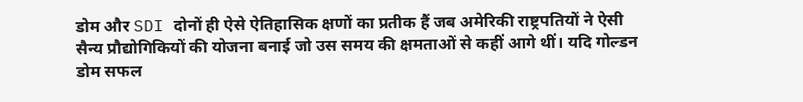डोम और SDI दोनों ही ऐसे ऐतिहासिक क्षणों का प्रतीक हैं जब अमेरिकी राष्ट्रपतियों ने ऐसी सैन्य प्रौद्योगिकियों की योजना बनाई जो उस समय की क्षमताओं से कहीं आगे थीं। यदि गोल्डन डोम सफल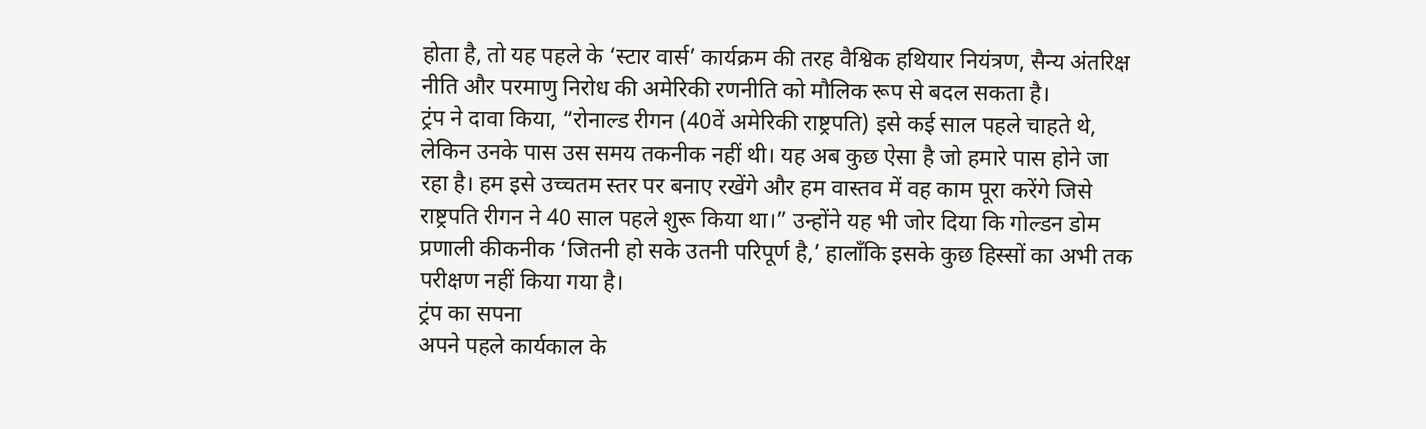होता है, तो यह पहले के ‘स्टार वार्स’ कार्यक्रम की तरह वैश्विक हथियार नियंत्रण, सैन्य अंतरिक्ष नीति और परमाणु निरोध की अमेरिकी रणनीति को मौलिक रूप से बदल सकता है।
ट्रंप ने दावा किया, “रोनाल्ड रीगन (40वें अमेरिकी राष्ट्रपति) इसे कई साल पहले चाहते थे, लेकिन उनके पास उस समय तकनीक नहीं थी। यह अब कुछ ऐसा है जो हमारे पास होने जा रहा है। हम इसे उच्चतम स्तर पर बनाए रखेंगे और हम वास्तव में वह काम पूरा करेंगे जिसे राष्ट्रपति रीगन ने 40 साल पहले शुरू किया था।” उन्होंने यह भी जोर दिया कि गोल्डन डोम प्रणाली कीकनीक ‘जितनी हो सके उतनी परिपूर्ण है,’ हालाँकि इसके कुछ हिस्सों का अभी तक परीक्षण नहीं किया गया है।
ट्रंप का सपना
अपने पहले कार्यकाल के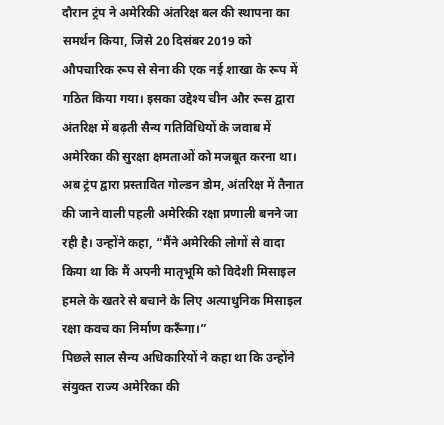दौरान ट्रंप ने अमेरिकी अंतरिक्ष बल की स्थापना का समर्थन किया, जिसे 20 दिसंबर 2019 को औपचारिक रूप से सेना की एक नई शाखा के रूप में गठित किया गया। इसका उद्देश्य चीन और रूस द्वारा अंतरिक्ष में बढ़ती सैन्य गतिविधियों के जवाब में अमेरिका की सुरक्षा क्षमताओं को मजबूत करना था। अब ट्रंप द्वारा प्रस्तावित गोल्डन डोम, अंतरिक्ष में तैनात की जाने वाली पहली अमेरिकी रक्षा प्रणाली बनने जा रही है। उन्होंने कहा, “मैंने अमेरिकी लोगों से वादा किया था कि मैं अपनी मातृभूमि को विदेशी मिसाइल हमले के खतरे से बचाने के लिए अत्याधुनिक मिसाइल रक्षा कवच का निर्माण करूँगा।”
पिछले साल सैन्य अधिकारियों ने कहा था कि उन्होंने संयुक्त राज्य अमेरिका की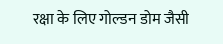रक्षा के लिए गोल्डन डोम जैसी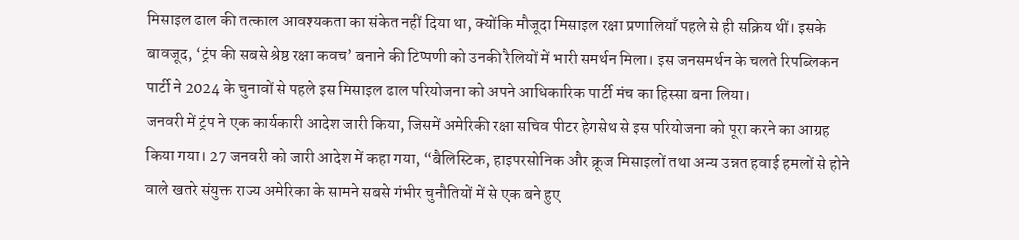मिसाइल ढाल की तत्काल आवश्यकता का संकेत नहीं दिया था, क्योंकि मौजूदा मिसाइल रक्षा प्रणालियाँ पहले से ही सक्रिय थीं। इसके बावजूद, ‘ट्रंप की सबसे श्रेष्ठ रक्षा कवच’ बनाने की टिप्पणी को उनकी रैलियों में भारी समर्थन मिला। इस जनसमर्थन के चलते रिपब्लिकन पार्टी ने 2024 के चुनावों से पहले इस मिसाइल ढाल परियोजना को अपने आधिकारिक पार्टी मंच का हिस्सा बना लिया।
जनवरी में ट्रंप ने एक कार्यकारी आदेश जारी किया, जिसमें अमेरिकी रक्षा सचिव पीटर हेगसेथ से इस परियोजना को पूरा करने का आग्रह किया गया। 27 जनवरी को जारी आदेश में कहा गया, “बैलिस्टिक, हाइपरसोनिक और क्रूज मिसाइलों तथा अन्य उन्नत हवाई हमलों से होने वाले खतरे संयुक्त राज्य अमेरिका के सामने सबसे गंभीर चुनौतियों में से एक बने हुए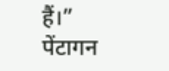हैं।”
पेंटागन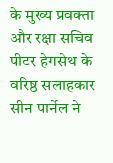के मुख्य प्रवक्ता और रक्षा सचिव पीटर हेगसेथ के वरिष्ठ सलाहकार सीन पार्नेल ने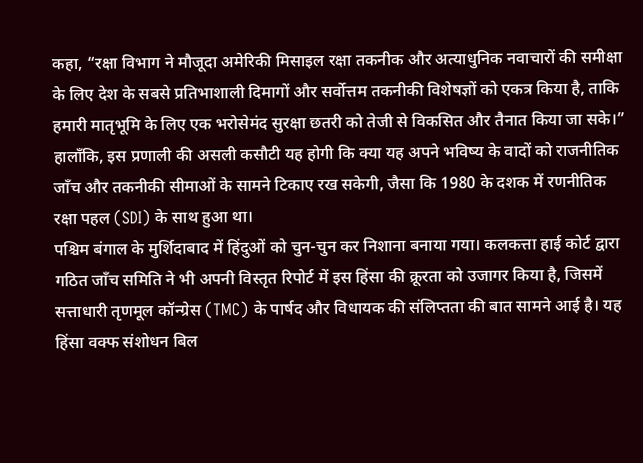कहा, “रक्षा विभाग ने मौजूदा अमेरिकी मिसाइल रक्षा तकनीक और अत्याधुनिक नवाचारों की समीक्षा के लिए देश के सबसे प्रतिभाशाली दिमागों और सर्वोत्तम तकनीकी विशेषज्ञों को एकत्र किया है, ताकि हमारी मातृभूमि के लिए एक भरोसेमंद सुरक्षा छतरी को तेजी से विकसित और तैनात किया जा सके।”
हालाँकि, इस प्रणाली की असली कसौटी यह होगी कि क्या यह अपने भविष्य के वादों को राजनीतिक जाँच और तकनीकी सीमाओं के सामने टिकाए रख सकेगी, जैसा कि 1980 के दशक में रणनीतिक रक्षा पहल (SDI) के साथ हुआ था।
पश्चिम बंगाल के मुर्शिदाबाद में हिंदुओं को चुन-चुन कर निशाना बनाया गया। कलकत्ता हाई कोर्ट द्वारा गठित जाँच समिति ने भी अपनी विस्तृत रिपोर्ट में इस हिंसा की क्रूरता को उजागर किया है, जिसमें सत्ताधारी तृणमूल कॉन्ग्रेस (TMC) के पार्षद और विधायक की संलिप्तता की बात सामने आई है। यह हिंसा वक्फ संशोधन बिल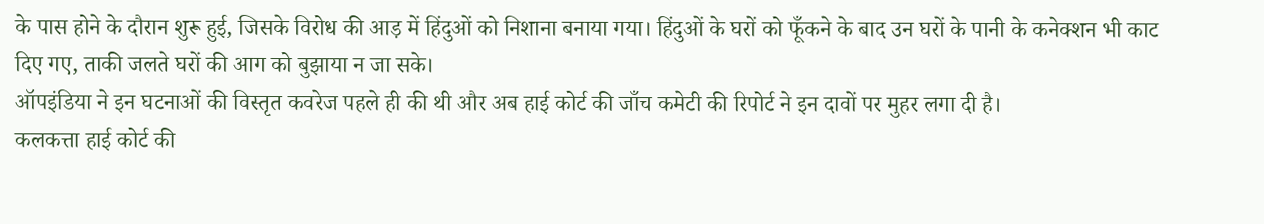के पास होने के दौरान शुरू हुई, जिसके विरोध की आड़ में हिंदुओं को निशाना बनाया गया। हिंदुओं के घरों को फूँकने के बाद उन घरों के पानी के कनेक्शन भी काट दिए गए, ताकी जलते घरों की आग को बुझाया न जा सके।
ऑपइंडिया ने इन घटनाओं की विस्तृत कवरेज पहले ही की थी और अब हाई कोर्ट की जाँच कमेटी की रिपोर्ट ने इन दावों पर मुहर लगा दी है।
कलकत्ता हाई कोर्ट की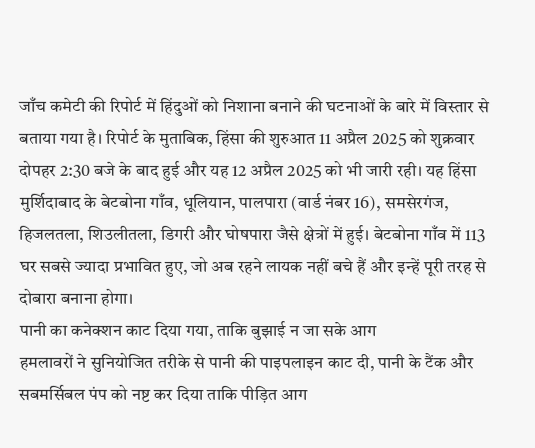जाँच कमेटी की रिपोर्ट में हिंदुओं को निशाना बनाने की घटनाओं के बारे में विस्तार से बताया गया है। रिपोर्ट के मुताबिक, हिंसा की शुरुआत 11 अप्रैल 2025 को शुक्रवार दोपहर 2:30 बजे के बाद हुई और यह 12 अप्रैल 2025 को भी जारी रही। यह हिंसा मुर्शिदाबाद के बेटबोना गाँव, धूलियान, पालपारा (वार्ड नंबर 16), समसेरगंज, हिजलतला, शिउलीतला, डिगरी और घोषपारा जैसे क्षेत्रों में हुई। बेटबोना गाँव में 113 घर सबसे ज्यादा प्रभावित हुए, जो अब रहने लायक नहीं बचे हैं और इन्हें पूरी तरह से दोबारा बनाना होगा।
पानी का कनेक्शन काट दिया गया, ताकि बुझाई न जा सके आग
हमलावरों ने सुनियोजित तरीके से पानी की पाइपलाइन काट दी, पानी के टैंक और सबमर्सिबल पंप को नष्ट कर दिया ताकि पीड़ित आग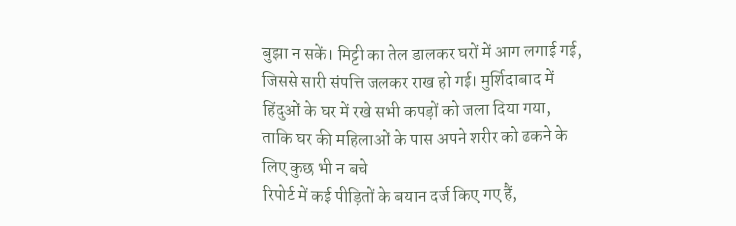बुझा न सकें। मिट्टी का तेल डालकर घरों में आग लगाई गई, जिससे सारी संपत्ति जलकर राख हो गई। मुर्शिदाबाद में हिंदुओं के घर में रखे सभी कपड़ों को जला दिया गया, ताकि घर की महिलाओं के पास अपने शरीर को ढकने के लिए कुछ भी न बचे
रिपोर्ट में कई पीड़ितों के बयान दर्ज किए गए हैं,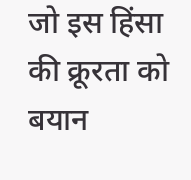जो इस हिंसा की क्रूरता को बयान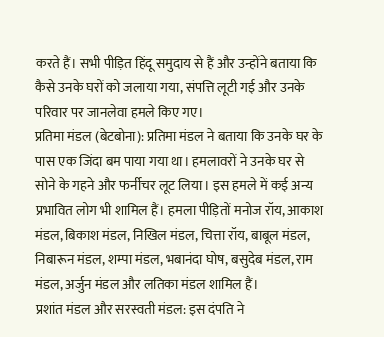करते हैं। सभी पीड़ित हिंदू समुदाय से हैं और उन्होंने बताया कि कैसे उनके घरों को जलाया गया, संपत्ति लूटी गई और उनके परिवार पर जानलेवा हमले किए गए।
प्रतिमा मंडल (बेटबोना): प्रतिमा मंडल ने बताया कि उनके घर के पास एक जिंदा बम पाया गया था। हमलावरों ने उनके घर से सोने के गहने और फर्नीचर लूट लिया। इस हमले में कई अन्य प्रभावित लोग भी शामिल हैं। हमला पीड़ितों मनोज रॉय, आकाश मंडल, बिकाश मंडल, निखिल मंडल, चित्ता रॉय, बाबूल मंडल, निबारून मंडल, शम्पा मंडल, भबानंदा घोष, बसुदेब मंडल, राम मंडल, अर्जुन मंडल और लतिका मंडल शामिल हैं।
प्रशांत मंडल और सरस्वती मंडल: इस दंपति ने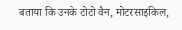बताया कि उनके टोटो वैन, मोटरसाइकिल,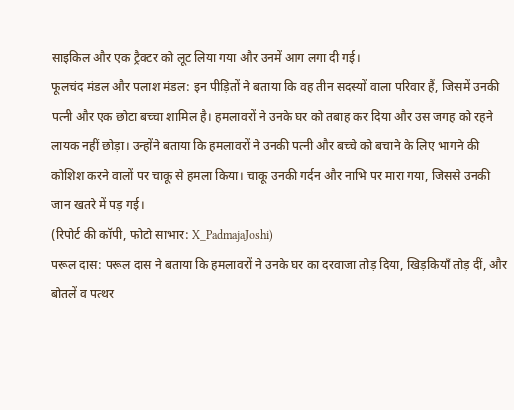साइकिल और एक ट्रैक्टर को लूट लिया गया और उनमें आग लगा दी गई।
फूलचंद मंडल और पलाश मंडल: इन पीड़ितों ने बताया कि वह तीन सदस्यों वाला परिवार हैं, जिसमें उनकी पत्नी और एक छोटा बच्चा शामिल है। हमलावरों ने उनके घर को तबाह कर दिया और उस जगह को रहने लायक नहीं छोड़ा। उन्होंने बताया कि हमलावरों ने उनकी पत्नी और बच्चे को बचाने के लिए भागने की कोशिश करने वालों पर चाकू से हमला किया। चाकू उनकी गर्दन और नाभि पर मारा गया, जिससे उनकी जान खतरे में पड़ गई।
(रिपोर्ट की कॉपी, फोटो साभार: X_PadmajaJoshi)
परूल दास: परूल दास ने बताया कि हमलावरों ने उनके घर का दरवाजा तोड़ दिया, खिड़कियाँ तोड़ दीं, और बोतलें व पत्थर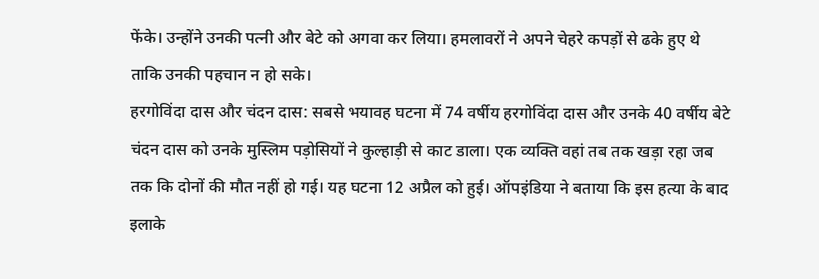फेंके। उन्होंने उनकी पत्नी और बेटे को अगवा कर लिया। हमलावरों ने अपने चेहरे कपड़ों से ढके हुए थे ताकि उनकी पहचान न हो सके।
हरगोविंदा दास और चंदन दास: सबसे भयावह घटना में 74 वर्षीय हरगोविंदा दास और उनके 40 वर्षीय बेटे चंदन दास को उनके मुस्लिम पड़ोसियों ने कुल्हाड़ी से काट डाला। एक व्यक्ति वहां तब तक खड़ा रहा जब तक कि दोनों की मौत नहीं हो गई। यह घटना 12 अप्रैल को हुई। ऑपइंडिया ने बताया कि इस हत्या के बाद इलाके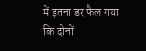में इतना डर फैल गया कि दोनों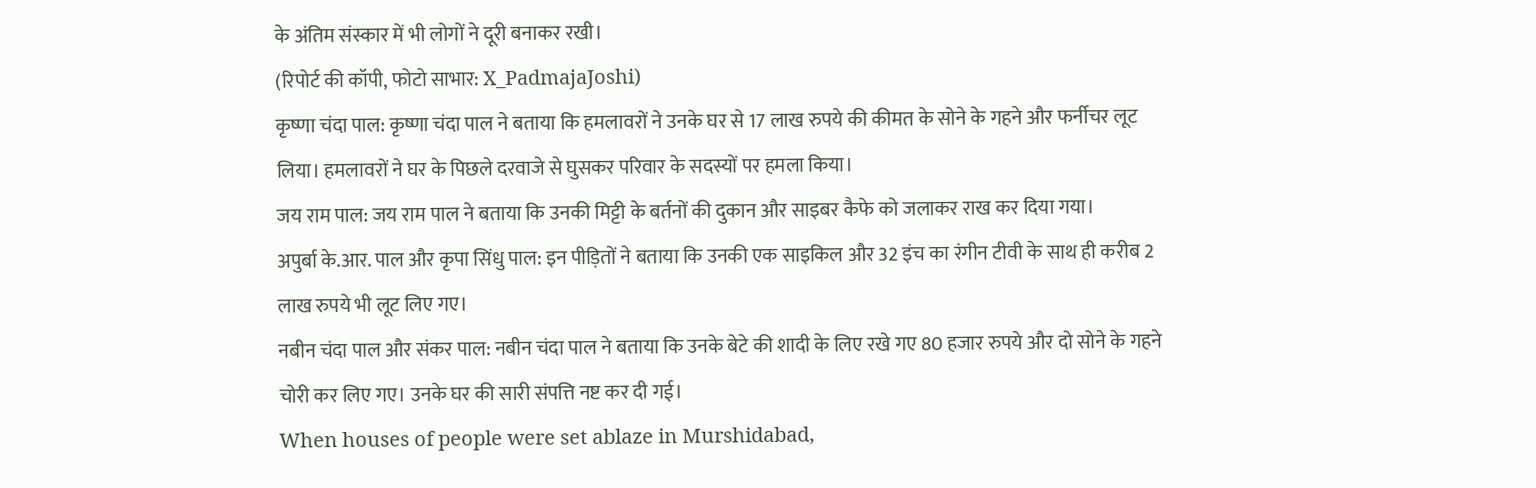के अंतिम संस्कार में भी लोगों ने दूरी बनाकर रखी।
(रिपोर्ट की कॉपी, फोटो साभार: X_PadmajaJoshi)
कृष्णा चंदा पाल: कृष्णा चंदा पाल ने बताया कि हमलावरों ने उनके घर से 17 लाख रुपये की कीमत के सोने के गहने और फर्नीचर लूट लिया। हमलावरों ने घर के पिछले दरवाजे से घुसकर परिवार के सदस्यों पर हमला किया।
जय राम पाल: जय राम पाल ने बताया कि उनकी मिट्टी के बर्तनों की दुकान और साइबर कैफे को जलाकर राख कर दिया गया।
अपुर्बा के.आर. पाल और कृपा सिंधु पाल: इन पीड़ितों ने बताया कि उनकी एक साइकिल और 32 इंच का रंगीन टीवी के साथ ही करीब 2 लाख रुपये भी लूट लिए गए।
नबीन चंदा पाल और संकर पाल: नबीन चंदा पाल ने बताया कि उनके बेटे की शादी के लिए रखे गए 80 हजार रुपये और दो सोने के गहने चोरी कर लिए गए। उनके घर की सारी संपत्ति नष्ट कर दी गई।
When houses of people were set ablaze in Murshidabad,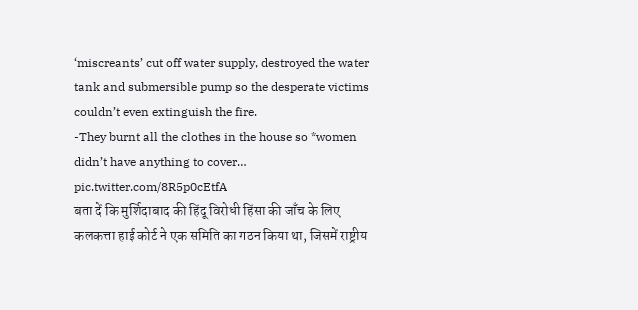‘miscreants’ cut off water supply, destroyed the water tank and submersible pump so the desperate victims couldn’t even extinguish the fire.
-They burnt all the clothes in the house so *women didn’t have anything to cover… pic.twitter.com/8R5p0cEtfA
बता दें कि मुर्शिदाबाद की हिंदू विरोधी हिंसा की जाँच के लिए कलकत्ता हाई कोर्ट ने एक समिति का गठन किया था, जिसमें राष्ट्रीय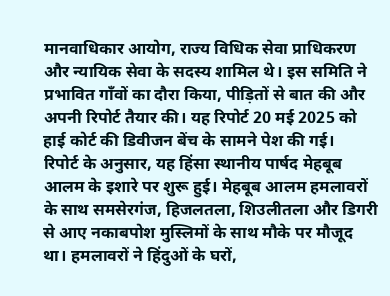मानवाधिकार आयोग, राज्य विधिक सेवा प्राधिकरण और न्यायिक सेवा के सदस्य शामिल थे। इस समिति ने प्रभावित गाँवों का दौरा किया, पीड़ितों से बात की और अपनी रिपोर्ट तैयार की। यह रिपोर्ट 20 मई 2025 को हाई कोर्ट की डिवीजन बेंच के सामने पेश की गई।
रिपोर्ट के अनुसार, यह हिंसा स्थानीय पार्षद मेहबूब आलम के इशारे पर शुरू हुई। मेहबूब आलम हमलावरों के साथ समसेरगंज, हिजलतला, शिउलीतला और डिगरी से आए नकाबपोश मुस्लिमों के साथ मौके पर मौजूद था। हमलावरों ने हिंदुओं के घरों,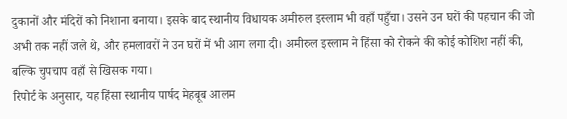दुकानों और मंदिरों को निशाना बनाया। इसके बाद स्थानीय विधायक अमीरुल इस्लाम भी वहाँ पहुँचा। उसने उन घरों की पहचान की जो अभी तक नहीं जले थे, और हमलावरों ने उन घरों में भी आग लगा दी। अमीरुल इस्लाम ने हिंसा को रोकने की कोई कोशिश नहीं की, बल्कि चुपचाप वहाँ से खिसक गया।
रिपोर्ट के अनुसार, यह हिंसा स्थानीय पार्षद मेहबूब आलम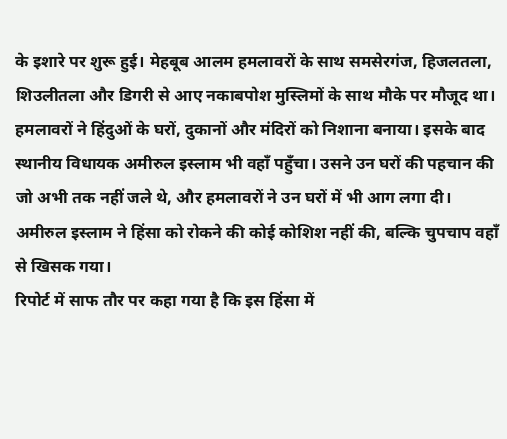के इशारे पर शुरू हुई। मेहबूब आलम हमलावरों के साथ समसेरगंज, हिजलतला, शिउलीतला और डिगरी से आए नकाबपोश मुस्लिमों के साथ मौके पर मौजूद था। हमलावरों ने हिंदुओं के घरों, दुकानों और मंदिरों को निशाना बनाया। इसके बाद स्थानीय विधायक अमीरुल इस्लाम भी वहाँ पहुँचा। उसने उन घरों की पहचान की जो अभी तक नहीं जले थे, और हमलावरों ने उन घरों में भी आग लगा दी। अमीरुल इस्लाम ने हिंसा को रोकने की कोई कोशिश नहीं की, बल्कि चुपचाप वहाँ से खिसक गया।
रिपोर्ट में साफ तौर पर कहा गया है कि इस हिंसा में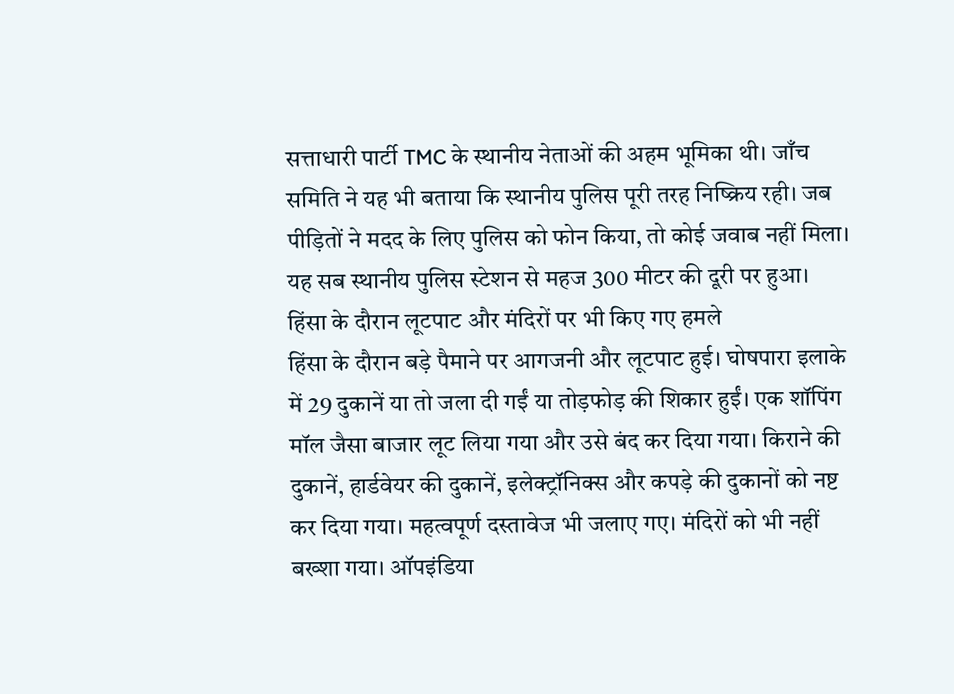सत्ताधारी पार्टी TMC के स्थानीय नेताओं की अहम भूमिका थी। जाँच समिति ने यह भी बताया कि स्थानीय पुलिस पूरी तरह निष्क्रिय रही। जब पीड़ितों ने मदद के लिए पुलिस को फोन किया, तो कोई जवाब नहीं मिला। यह सब स्थानीय पुलिस स्टेशन से महज 300 मीटर की दूरी पर हुआ।
हिंसा के दौरान लूटपाट और मंदिरों पर भी किए गए हमले
हिंसा के दौरान बड़े पैमाने पर आगजनी और लूटपाट हुई। घोषपारा इलाके में 29 दुकानें या तो जला दी गईं या तोड़फोड़ की शिकार हुईं। एक शॉपिंग मॉल जैसा बाजार लूट लिया गया और उसे बंद कर दिया गया। किराने की दुकानें, हार्डवेयर की दुकानें, इलेक्ट्रॉनिक्स और कपड़े की दुकानों को नष्ट कर दिया गया। महत्वपूर्ण दस्तावेज भी जलाए गए। मंदिरों को भी नहीं बख्शा गया। ऑपइंडिया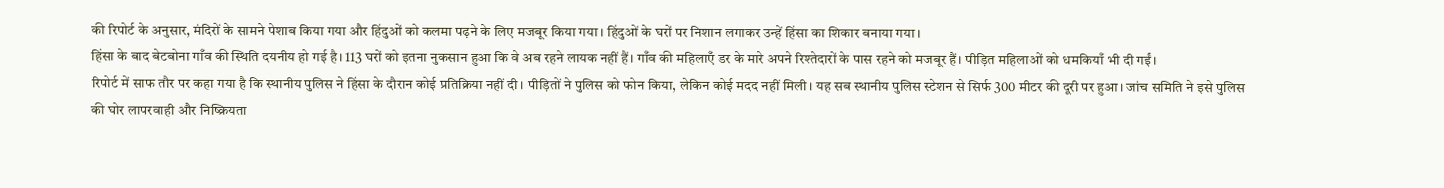की रिपोर्ट के अनुसार, मंदिरों के सामने पेशाब किया गया और हिंदुओं को कलमा पढ़ने के लिए मजबूर किया गया। हिंदुओं के घरों पर निशान लगाकर उन्हें हिंसा का शिकार बनाया गया।
हिंसा के बाद बेटबोना गाँव की स्थिति दयनीय हो गई है। 113 घरों को इतना नुकसान हुआ कि वे अब रहने लायक नहीं हैं। गाँव की महिलाएँ डर के मारे अपने रिश्तेदारों के पास रहने को मजबूर हैं। पीड़ित महिलाओं को धमकियाँ भी दी गईं।
रिपोर्ट में साफ तौर पर कहा गया है कि स्थानीय पुलिस ने हिंसा के दौरान कोई प्रतिक्रिया नहीं दी। पीड़ितों ने पुलिस को फोन किया, लेकिन कोई मदद नहीं मिली। यह सब स्थानीय पुलिस स्टेशन से सिर्फ 300 मीटर की दूरी पर हुआ। जांच समिति ने इसे पुलिस की घोर लापरवाही और निष्क्रियता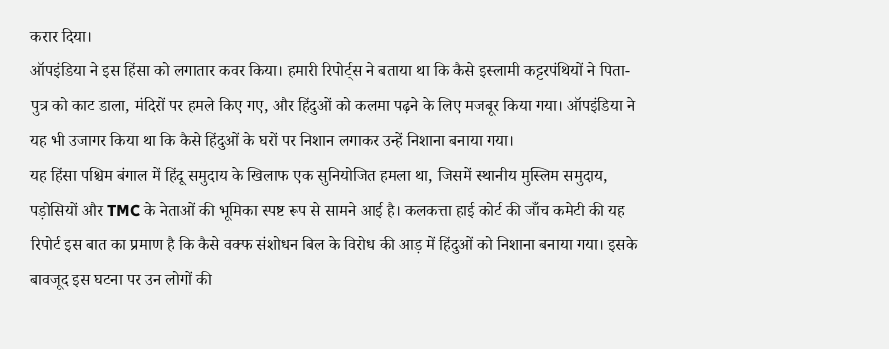करार दिया।
ऑपइंडिया ने इस हिंसा को लगातार कवर किया। हमारी रिपोर्ट्स ने बताया था कि कैसे इस्लामी कट्टरपंथियों ने पिता-पुत्र को काट डाला, मंदिरों पर हमले किए गए, और हिंदुओं को कलमा पढ़ने के लिए मजबूर किया गया। ऑपइंडिया ने यह भी उजागर किया था कि कैसे हिंदुओं के घरों पर निशान लगाकर उन्हें निशाना बनाया गया।
यह हिंसा पश्चिम बंगाल में हिंदू समुदाय के खिलाफ एक सुनियोजित हमला था, जिसमें स्थानीय मुस्लिम समुदाय, पड़ोसियों और TMC के नेताओं की भूमिका स्पष्ट रूप से सामने आई है। कलकत्ता हाई कोर्ट की जाँच कमेटी की यह रिपोर्ट इस बात का प्रमाण है कि कैसे वक्फ संशोधन बिल के विरोध की आड़ में हिंदुओं को निशाना बनाया गया। इसके बावजूद इस घटना पर उन लोगों की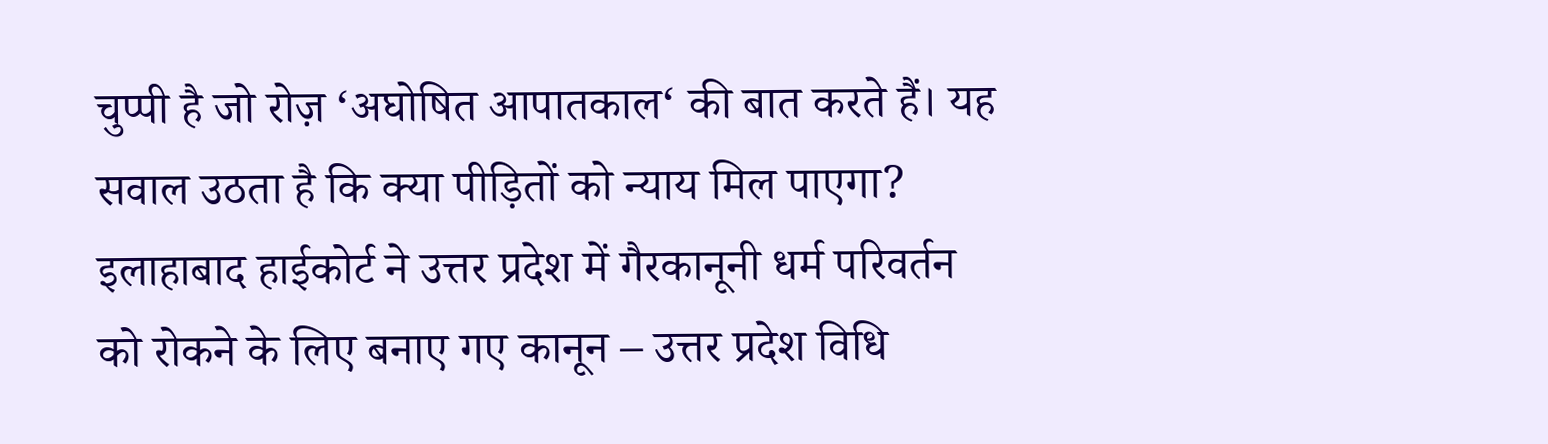चुप्पी है जो रोज़ ‘अघोषित आपातकाल‘ की बात करते हैं। यह सवाल उठता है कि क्या पीड़ितों को न्याय मिल पाएगा?
इलाहाबाद हाईकोर्ट ने उत्तर प्रदेश में गैरकानूनी धर्म परिवर्तन को रोकने के लिए बनाए गए कानून – उत्तर प्रदेश विधि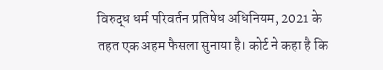विरुद्ध धर्म परिवर्तन प्रतिषेध अधिनियम, 2021 के तहत एक अहम फैसला सुनाया है। कोर्ट ने कहा है कि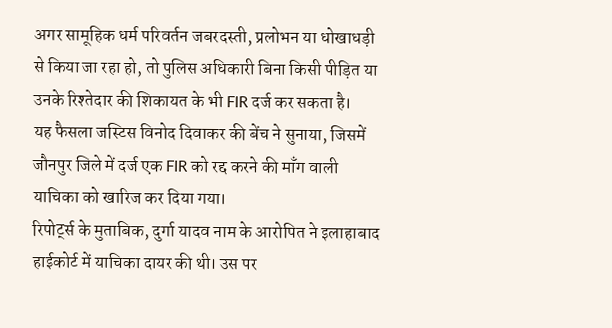अगर सामूहिक धर्म परिवर्तन जबरदस्ती, प्रलोभन या धोखाधड़ी से किया जा रहा हो, तो पुलिस अधिकारी बिना किसी पीड़ित या उनके रिश्तेदार की शिकायत के भी FIR दर्ज कर सकता है।
यह फैसला जस्टिस विनोद दिवाकर की बेंच ने सुनाया, जिसमें जौनपुर जिले में दर्ज एक FIR को रद्द करने की माँग वाली याचिका को खारिज कर दिया गया।
रिपोर्ट्स के मुताबिक, दुर्गा यादव नाम के आरोपित ने इलाहाबाद हाईकोर्ट में याचिका दायर की थी। उस पर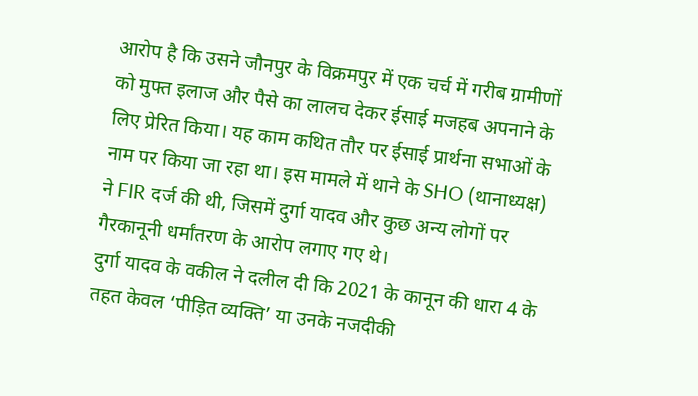आरोप है कि उसने जौनपुर के विक्रमपुर में एक चर्च में गरीब ग्रामीणों को मुफ्त इलाज और पैसे का लालच देकर ईसाई मजहब अपनाने के लिए प्रेरित किया। यह काम कथित तौर पर ईसाई प्रार्थना सभाओं के नाम पर किया जा रहा था। इस मामले में थाने के SHO (थानाध्यक्ष) ने FIR दर्ज की थी, जिसमें दुर्गा यादव और कुछ अन्य लोगों पर गैरकानूनी धर्मांतरण के आरोप लगाए गए थे।
दुर्गा यादव के वकील ने दलील दी कि 2021 के कानून की धारा 4 के तहत केवल ‘पीड़ित व्यक्ति’ या उनके नजदीकी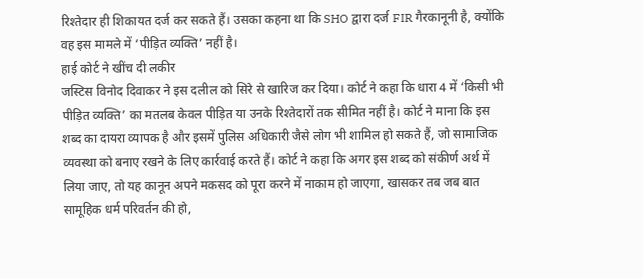रिश्तेदार ही शिकायत दर्ज कर सकते हैं। उसका कहना था कि SHO द्वारा दर्ज FIR गैरकानूनी है, क्योंकि वह इस मामले में ‘पीड़ित व्यक्ति’ नहीं है।
हाई कोर्ट ने खींच दी लकीर
जस्टिस विनोद दिवाकर ने इस दलील को सिरे से खारिज कर दिया। कोर्ट ने कहा कि धारा 4 में ‘किसी भी पीड़ित व्यक्ति’ का मतलब केवल पीड़ित या उनके रिश्तेदारों तक सीमित नहीं है। कोर्ट ने माना कि इस शब्द का दायरा व्यापक है और इसमें पुलिस अधिकारी जैसे लोग भी शामिल हो सकते हैं, जो सामाजिक व्यवस्था को बनाए रखने के लिए कार्रवाई करते हैं। कोर्ट ने कहा कि अगर इस शब्द को संकीर्ण अर्थ में लिया जाए, तो यह कानून अपने मकसद को पूरा करने में नाकाम हो जाएगा, खासकर तब जब बात सामूहिक धर्म परिवर्तन की हो,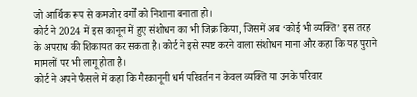जो आर्थिक रूप से कमजोर वर्गों को निशाना बनाता हो।
कोर्ट ने 2024 में इस कानून में हुए संशोधन का भी जिक्र किया, जिसमें अब ‘कोई भी व्यक्ति’ इस तरह के अपराध की शिकायत कर सकता है। कोर्ट ने इसे स्पष्ट करने वाला संशोधन माना और कहा कि यह पुराने मामलों पर भी लागू होता है।
कोर्ट ने अपने फैसले में कहा कि गैरकानूनी धर्म परिवर्तन न केवल व्यक्ति या उनके परिवार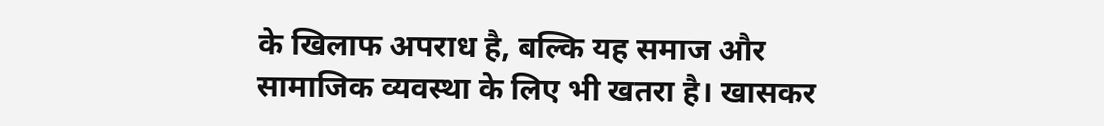के खिलाफ अपराध है, बल्कि यह समाज और सामाजिक व्यवस्था के लिए भी खतरा है। खासकर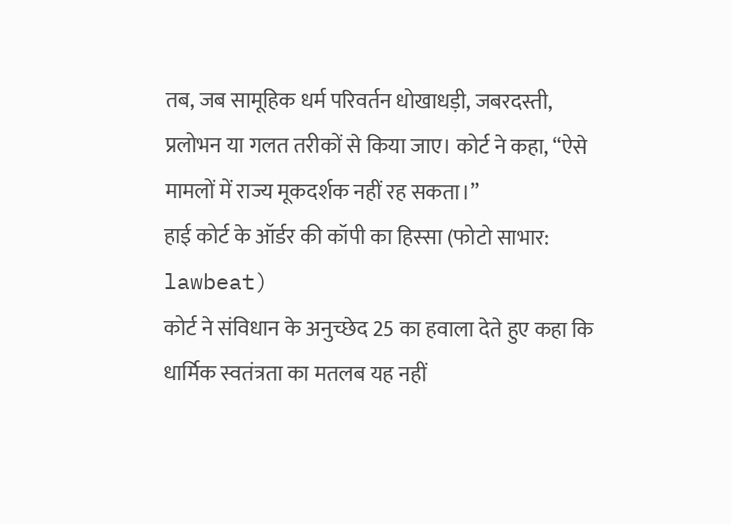तब, जब सामूहिक धर्म परिवर्तन धोखाधड़ी, जबरदस्ती, प्रलोभन या गलत तरीकों से किया जाए। कोर्ट ने कहा, “ऐसे मामलों में राज्य मूकदर्शक नहीं रह सकता।”
हाई कोर्ट के ऑर्डर की कॉपी का हिस्सा (फोटो साभार: lawbeat)
कोर्ट ने संविधान के अनुच्छेद 25 का हवाला देते हुए कहा कि धार्मिक स्वतंत्रता का मतलब यह नहीं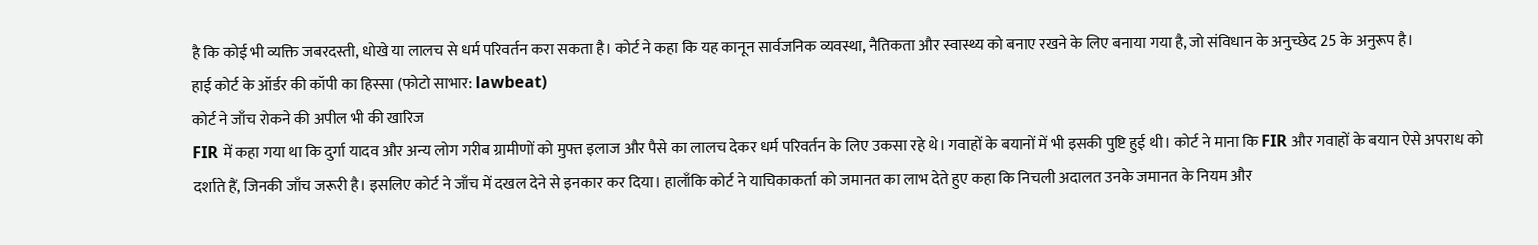है कि कोई भी व्यक्ति जबरदस्ती, धोखे या लालच से धर्म परिवर्तन करा सकता है। कोर्ट ने कहा कि यह कानून सार्वजनिक व्यवस्था, नैतिकता और स्वास्थ्य को बनाए रखने के लिए बनाया गया है, जो संविधान के अनुच्छेद 25 के अनुरूप है।
हाई कोर्ट के ऑर्डर की कॉपी का हिस्सा (फोटो साभार: lawbeat)
कोर्ट ने जाँच रोकने की अपील भी की खारिज
FIR में कहा गया था कि दुर्गा यादव और अन्य लोग गरीब ग्रामीणों को मुफ्त इलाज और पैसे का लालच देकर धर्म परिवर्तन के लिए उकसा रहे थे। गवाहों के बयानों में भी इसकी पुष्टि हुई थी। कोर्ट ने माना कि FIR और गवाहों के बयान ऐसे अपराध को दर्शाते हैं, जिनकी जाँच जरूरी है। इसलिए कोर्ट ने जाँच में दखल देने से इनकार कर दिया। हालाँकि कोर्ट ने याचिकाकर्ता को जमानत का लाभ देते हुए कहा कि निचली अदालत उनके जमानत के नियम और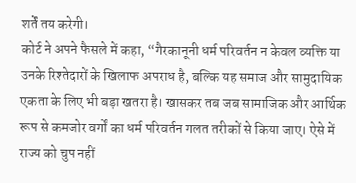शर्तें तय करेगी।
कोर्ट ने अपने फैसले में कहा, “गैरकानूनी धर्म परिवर्तन न केवल व्यक्ति या उनके रिश्तेदारों के खिलाफ अपराध है, बल्कि यह समाज और सामुदायिक एकता के लिए भी बड़ा खतरा है। खासकर तब जब सामाजिक और आर्थिक रूप से कमजोर वर्गों का धर्म परिवर्तन गलत तरीकों से किया जाए। ऐसे में राज्य को चुप नहीं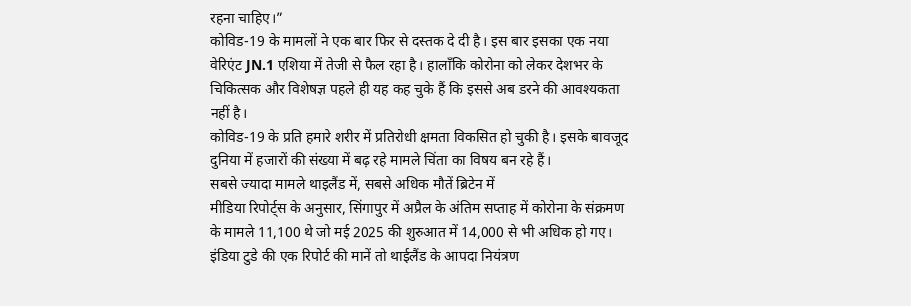रहना चाहिए।”
कोविड-19 के मामलों ने एक बार फिर से दस्तक दे दी है। इस बार इसका एक नया वेरिएंट JN.1 एशिया में तेजी से फैल रहा है। हालाँकि कोरोना को लेकर देशभर के चिकित्सक और विशेषज्ञ पहले ही यह कह चुके हैं कि इससे अब डरने की आवश्यकता नहीं है।
कोविड-19 के प्रति हमारे शरीर में प्रतिरोधी क्षमता विकसित हो चुकी है। इसके बावजूद दुनिया में हजारों की संख्या में बढ़ रहे मामले चिंता का विषय बन रहे हैं।
सबसे ज्यादा मामले थाइलैंड में, सबसे अधिक मौतें ब्रिटेन में
मीडिया रिपोर्ट्स के अनुसार, सिंगापुर में अप्रैल के अंतिम सप्ताह में कोरोना के संक्रमण के मामले 11,100 थे जो मई 2025 की शुरुआत में 14,000 से भी अधिक हो गए।
इंडिया टुडे की एक रिपोर्ट की मानें तो थाईलैंड के आपदा नियंत्रण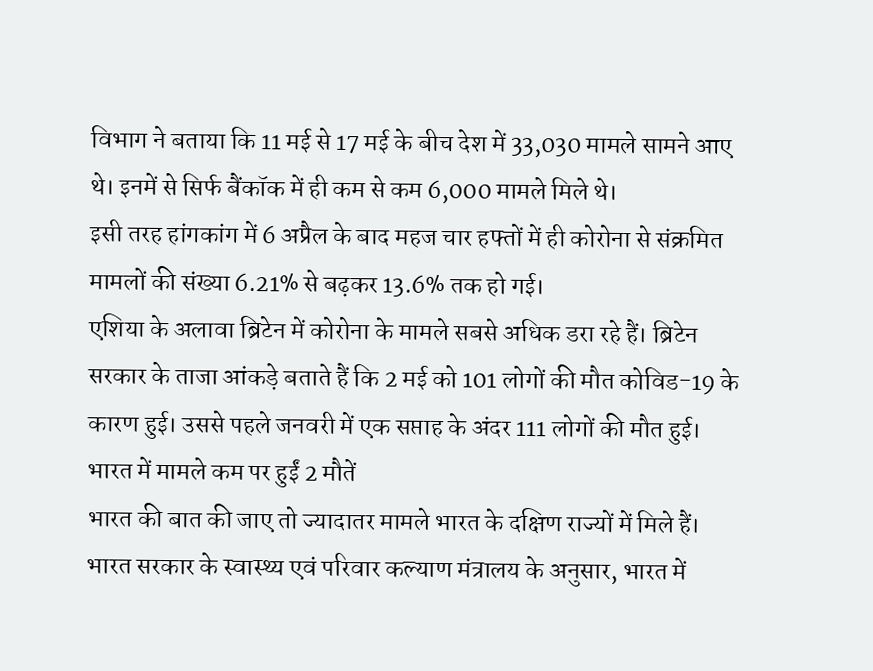विभाग ने बताया कि 11 मई से 17 मई के बीच देश में 33,030 मामले सामने आए थे। इनमें से सिर्फ बैंकॉक में ही कम से कम 6,000 मामले मिले थे।
इसी तरह हांगकांग में 6 अप्रैल के बाद महज चार हफ्तों में ही कोरोना से संक्रमित मामलों की संख्या 6.21% से बढ़कर 13.6% तक हो गई।
एशिया के अलावा ब्रिटेन में कोरोना के मामले सबसे अधिक डरा रहे हैं। ब्रिटेन सरकार के ताजा आंकड़े बताते हैं कि 2 मई को 101 लोगों की मौत कोविड-19 के कारण हुई। उससे पहले जनवरी में एक सप्ताह के अंदर 111 लोगों की मौत हुई।
भारत में मामले कम पर हुईं 2 मौतें
भारत की बात की जाए तो ज्यादातर मामले भारत के दक्षिण राज्यों में मिले हैं। भारत सरकार के स्वास्थ्य एवं परिवार कल्याण मंत्रालय के अनुसार, भारत में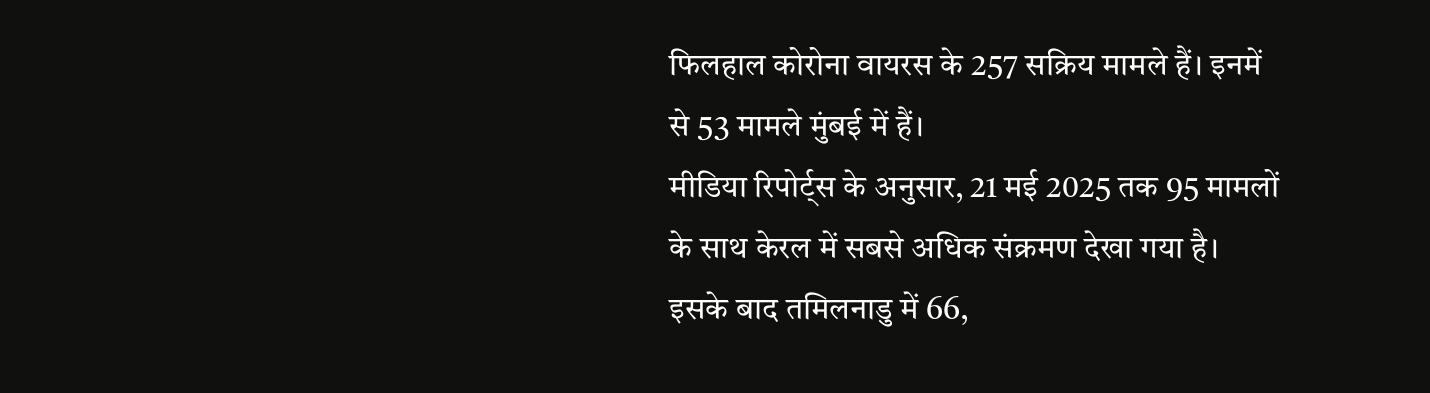फिलहाल कोरोना वायरस के 257 सक्रिय मामले हैं। इनमें से 53 मामले मुंबई में हैं।
मीडिया रिपोर्ट्स के अनुसार, 21 मई 2025 तक 95 मामलों के साथ केरल में सबसे अधिक संक्रमण देखा गया है। इसके बाद तमिलनाडु में 66,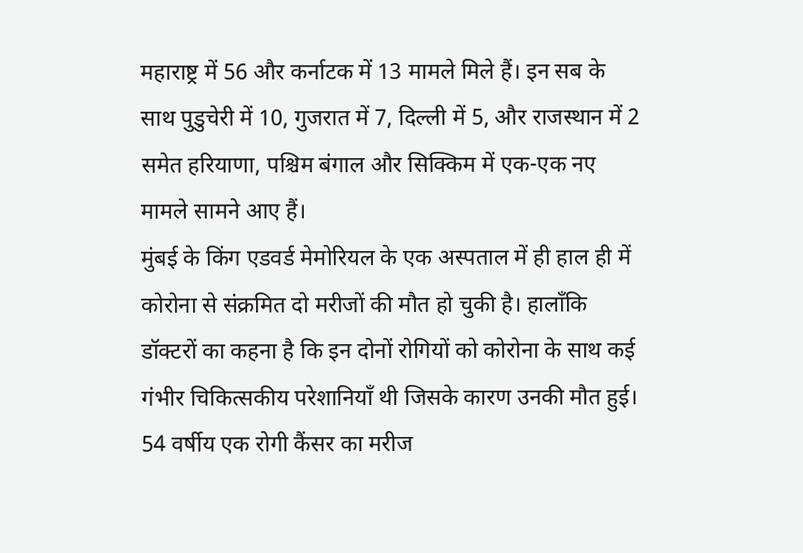महाराष्ट्र में 56 और कर्नाटक में 13 मामले मिले हैं। इन सब के साथ पुडुचेरी में 10, गुजरात में 7, दिल्ली में 5, और राजस्थान में 2 समेत हरियाणा, पश्चिम बंगाल और सिक्किम में एक-एक नए मामले सामने आए हैं।
मुंबई के किंग एडवर्ड मेमोरियल के एक अस्पताल में ही हाल ही में कोरोना से संक्रमित दो मरीजों की मौत हो चुकी है। हालाँकि डॉक्टरों का कहना है कि इन दोनों रोगियों को कोरोना के साथ कई गंभीर चिकित्सकीय परेशानियाँ थी जिसके कारण उनकी मौत हुई।
54 वर्षीय एक रोगी कैंसर का मरीज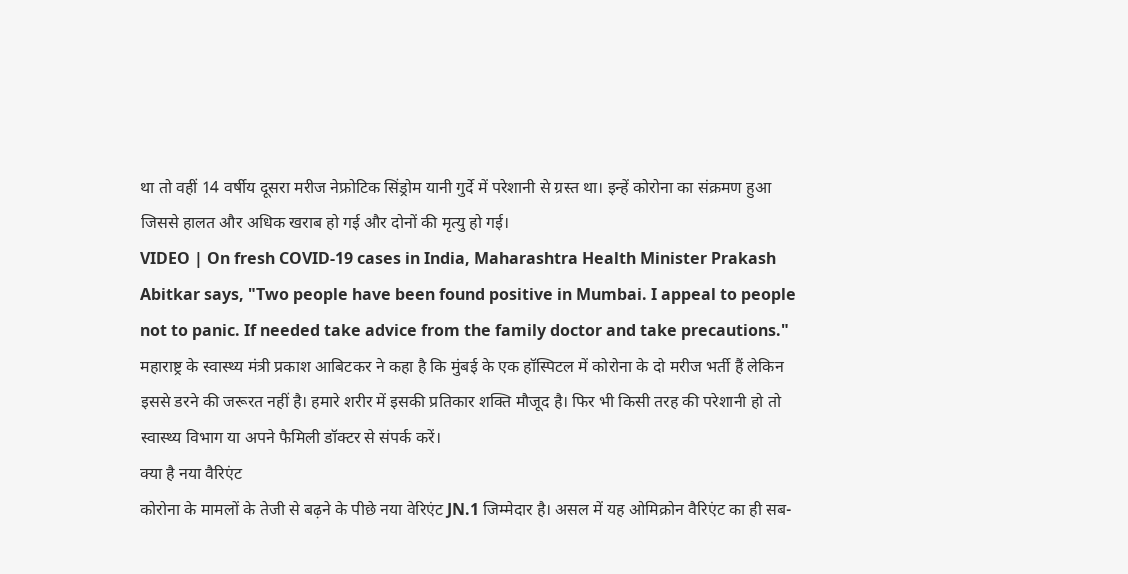था तो वहीं 14 वर्षीय दूसरा मरीज नेफ्रोटिक सिंड्रोम यानी गुर्दे में परेशानी से ग्रस्त था। इन्हें कोरोना का संक्रमण हुआ जिससे हालत और अधिक खराब हो गई और दोनों की मृत्यु हो गई।
VIDEO | On fresh COVID-19 cases in India, Maharashtra Health Minister Prakash Abitkar says, "Two people have been found positive in Mumbai. I appeal to people not to panic. If needed take advice from the family doctor and take precautions."
महाराष्ट्र के स्वास्थ्य मंत्री प्रकाश आबिटकर ने कहा है कि मुंबई के एक हॉस्पिटल में कोरोना के दो मरीज भर्ती हैं लेकिन इससे डरने की जरूरत नहीं है। हमारे शरीर में इसकी प्रतिकार शक्ति मौजूद है। फिर भी किसी तरह की परेशानी हो तो स्वास्थ्य विभाग या अपने फैमिली डॉक्टर से संपर्क करें।
क्या है नया वैरिएंट
कोरोना के मामलों के तेजी से बढ़ने के पीछे नया वेरिएंट JN.1 जिम्मेदार है। असल में यह ओमिक्रोन वैरिएंट का ही सब-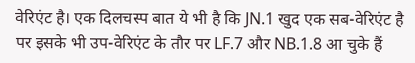वेरिएंट है। एक दिलचस्प बात ये भी है कि JN.1 खुद एक सब-वेरिएंट है पर इसके भी उप-वेरिएंट के तौर पर LF.7 और NB.1.8 आ चुके हैं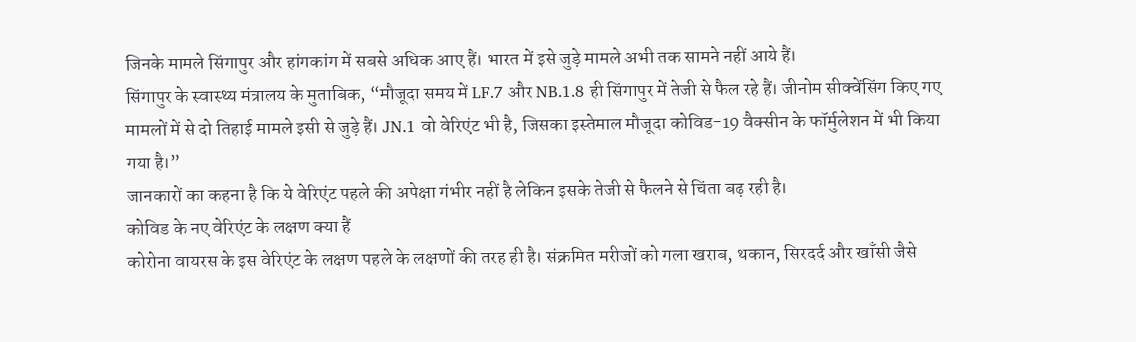जिनके मामले सिंगापुर और हांगकांग में सबसे अधिक आए हैं। भारत में इसे जुड़े मामले अभी तक सामने नहीं आये हैं।
सिंगापुर के स्वास्थ्य मंत्रालय के मुताबिक, “मौजूदा समय में LF.7 और NB.1.8 ही सिंगापुर में तेजी से फैल रहे हैं। जीनोम सीक्वेंसिंग किए गए मामलों में से दो तिहाई मामले इसी से जुड़े हैं। JN.1 वो वेरिएंट भी है, जिसका इस्तेमाल मौजूदा कोविड-19 वैक्सीन के फॉर्मुलेशन में भी किया गया है।”
जानकारों का कहना है कि ये वेरिएंट पहले की अपेक्षा गंभीर नहीं है लेकिन इसके तेजी से फैलने से चिंता बढ़ रही है।
कोविड के नए वेरिएंट के लक्षण क्या हैं
कोरोना वायरस के इस वेरिएंट के लक्षण पहले के लक्षणों की तरह ही है। संक्रमित मरीजों को गला खराब, थकान, सिरदर्द और खाँसी जैसे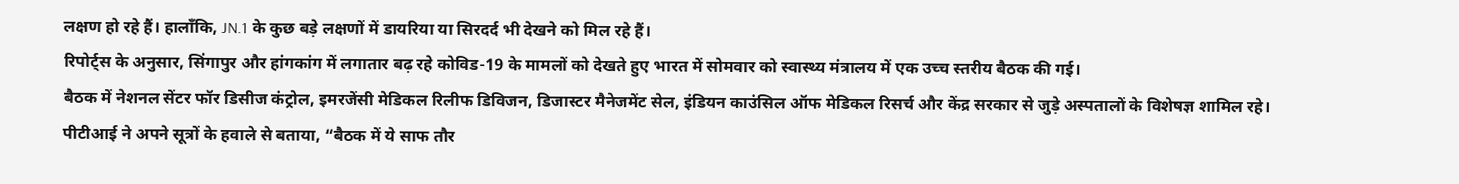लक्षण हो रहे हैं। हालाँकि, JN.1 के कुछ बड़े लक्षणों में डायरिया या सिरदर्द भी देखने को मिल रहे हैं।
रिपोर्ट्स के अनुसार, सिंगापुर और हांगकांग में लगातार बढ़ रहे कोविड-19 के मामलों को देखते हुए भारत में सोमवार को स्वास्थ्य मंत्रालय में एक उच्च स्तरीय बैठक की गई।
बैठक में नेशनल सेंटर फॉर डिसीज कंट्रोल, इमरजेंसी मेडिकल रिलीफ डिविजन, डिजास्टर मैनेजमेंट सेल, इंडियन काउंसिल ऑफ मेडिकल रिसर्च और केंद्र सरकार से जुड़े अस्पतालों के विशेषज्ञ शामिल रहे।
पीटीआई ने अपने सूत्रों के हवाले से बताया, “बैठक में ये साफ तौर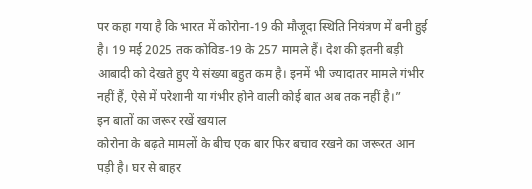पर कहा गया है कि भारत में कोरोना-19 की मौजूदा स्थिति नियंत्रण में बनी हुई है। 19 मई 2025 तक कोविड-19 के 257 मामले हैं। देश की इतनी बड़ी आबादी को देखते हुए ये संख्या बहुत कम है। इनमें भी ज्यादातर मामले गंभीर नहीं हैं, ऐसे में परेशानी या गंभीर होने वाली कोई बात अब तक नहीं है।”
इन बातों का जरूर रखें खयाल
कोरोना के बढ़ते मामलों के बीच एक बार फिर बचाव रखने का जरूरत आन पड़ी है। घर से बाहर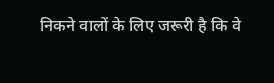निकने वालों के लिए जरूरी है कि वे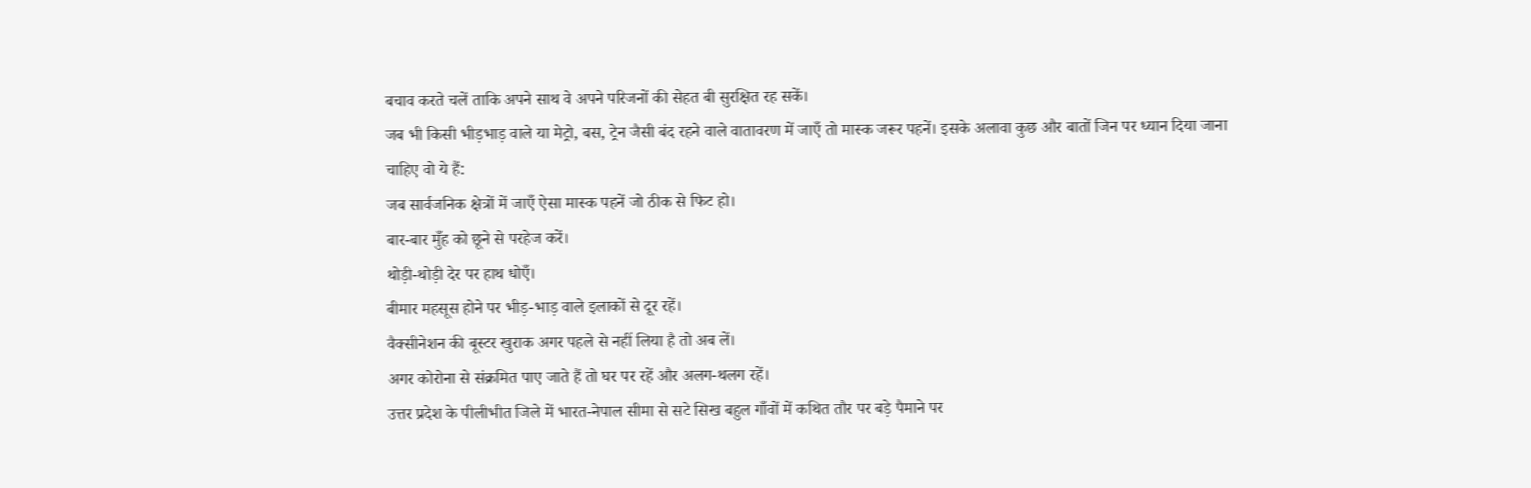बचाव करते चलें ताकि अपने साथ वे अपने परिजनों की सेहत बी सुरक्षित रह सकें।
जब भी किसी भीड़भाड़ वाले या मेट्रो, बस, ट्रेन जैसी बंद रहने वाले वातावरण में जाएँ तो मास्क जरूर पहनें। इसके अलावा कुछ और बातों जिन पर ध्यान दिया जाना चाहिए वो ये हैं:
जब सार्वजनिक क्षेत्रों में जाएँ ऐसा मास्क पहनें जो ठीक से फिट हो।
बार-बार मुँह को छूने से परहेज करें।
थोड़ी-थोड़ी देर पर हाथ धोएँ।
बीमार महसूस होने पर भीड़-भाड़ वाले इलाकों से दूर रहें।
वैक्सीनेशन की बूस्टर खुराक अगर पहले से नहीं लिया है तो अब लें।
अगर कोरोना से संक्रमित पाए जाते हैं तो घर पर रहें और अलग-थलग रहें।
उत्तर प्रदेश के पीलीभीत जिले में भारत-नेपाल सीमा से सटे सिख बहुल गाँवों में कथित तौर पर बड़े पैमाने पर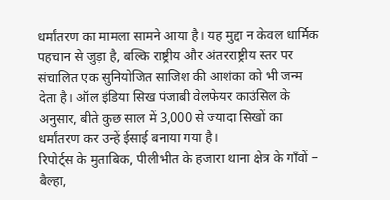धर्मांतरण का मामला सामने आया है। यह मुद्दा न केवल धार्मिक पहचान से जुड़ा है, बल्कि राष्ट्रीय और अंतरराष्ट्रीय स्तर पर संचालित एक सुनियोजित साजिश की आशंका को भी जन्म देता है। ऑल इंडिया सिख पंजाबी वेलफेयर काउंसिल के अनुसार, बीते कुछ साल में 3,000 से ज्यादा सिखों का धर्मांतरण कर उन्हें ईसाई बनाया गया है।
रिपोर्ट्स के मुताबिक, पीलीभीत के हजारा थाना क्षेत्र के गाँवों – बैल्हा,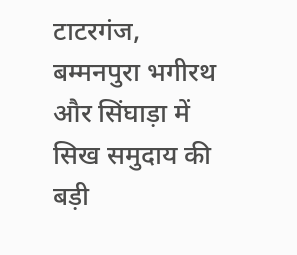टाटरगंज, बम्मनपुरा भगीरथ और सिंघाड़ा में सिख समुदाय की बड़ी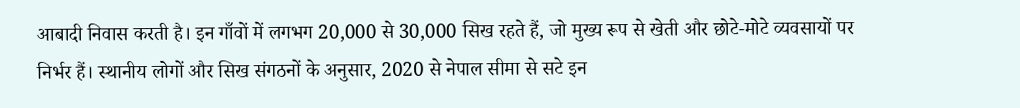आबादी निवास करती है। इन गाँवों में लगभग 20,000 से 30,000 सिख रहते हैं, जो मुख्य रूप से खेती और छोटे-मोटे व्यवसायों पर निर्भर हैं। स्थानीय लोगों और सिख संगठनों के अनुसार, 2020 से नेपाल सीमा से सटे इन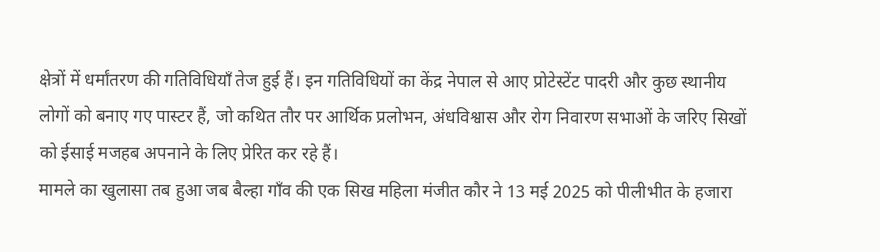क्षेत्रों में धर्मांतरण की गतिविधियाँ तेज हुई हैं। इन गतिविधियों का केंद्र नेपाल से आए प्रोटेस्टेंट पादरी और कुछ स्थानीय लोगों को बनाए गए पास्टर हैं, जो कथित तौर पर आर्थिक प्रलोभन, अंधविश्वास और रोग निवारण सभाओं के जरिए सिखों को ईसाई मजहब अपनाने के लिए प्रेरित कर रहे हैं।
मामले का खुलासा तब हुआ जब बैल्हा गाँव की एक सिख महिला मंजीत कौर ने 13 मई 2025 को पीलीभीत के हजारा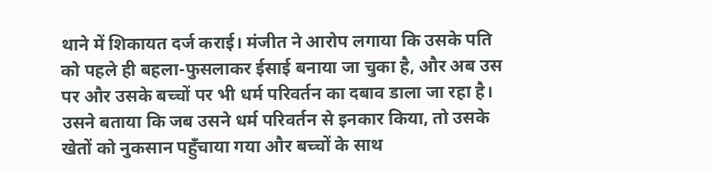थाने में शिकायत दर्ज कराई। मंजीत ने आरोप लगाया कि उसके पति को पहले ही बहला-फुसलाकर ईसाई बनाया जा चुका है, और अब उस पर और उसके बच्चों पर भी धर्म परिवर्तन का दबाव डाला जा रहा है। उसने बताया कि जब उसने धर्म परिवर्तन से इनकार किया, तो उसके खेतों को नुकसान पहुँचाया गया और बच्चों के साथ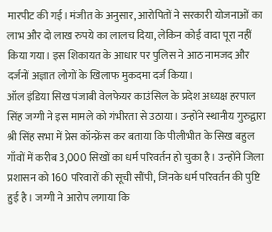मारपीट की गई। मंजीत के अनुसार, आरोपितों ने सरकारी योजनाओं का लाभ और दो लाख रुपये का लालच दिया, लेकिन कोई वादा पूरा नहीं किया गया। इस शिकायत के आधार पर पुलिस ने आठ नामजद और दर्जनों अज्ञात लोगों के खिलाफ मुकदमा दर्ज किया।
ऑल इंडिया सिख पंजाबी वेलफेयर काउंसिल के प्रदेश अध्यक्ष हरपाल सिंह जग्गी ने इस मामले को गंभीरता से उठाया। उन्होंने स्थानीय गुरुद्वारा श्री सिंह सभा में प्रेस कॉन्फ्रेंस कर बताया कि पीलीभीत के सिख बहुल गाँवों में करीब 3,000 सिखों का धर्म परिवर्तन हो चुका है। उन्होंने जिला प्रशासन को 160 परिवारों की सूची सौंपी, जिनके धर्म परिवर्तन की पुष्टि हुई है। जग्गी ने आरोप लगाया कि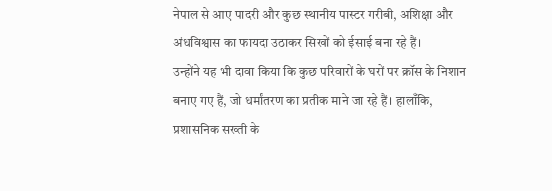नेपाल से आए पादरी और कुछ स्थानीय पास्टर गरीबी, अशिक्षा और अंधविश्वास का फायदा उठाकर सिखों को ईसाई बना रहे हैं।
उन्होंने यह भी दावा किया कि कुछ परिवारों के घरों पर क्रॉस के निशान बनाए गए हैं, जो धर्मांतरण का प्रतीक माने जा रहे हैं। हालाँकि, प्रशासनिक सख्ती के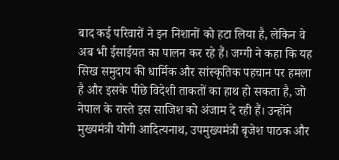बाद कई परिवारों ने इन निशानों को हटा लिया है, लेकिन वे अब भी ईसाईयत का पालन कर रहे हैं। जग्गी ने कहा कि यह सिख समुदाय की धार्मिक और सांस्कृतिक पहचान पर हमला है और इसके पीछे विदेशी ताकतों का हाथ हो सकता है, जो नेपाल के रास्ते इस साजिश को अंजाम दे रही हैं। उन्होंने मुख्यमंत्री योगी आदित्यनाथ, उपमुख्यमंत्री बृजेश पाठक और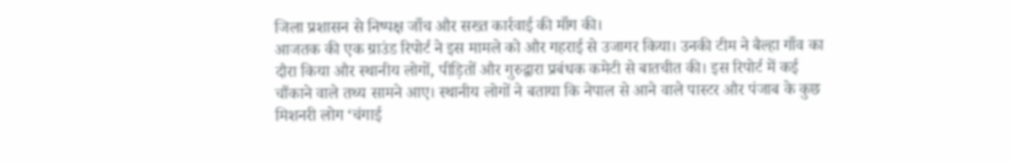जिला प्रशासन से निष्पक्ष जाँच और सख्त कार्रवाई की माँग की।
आजतक की एक ग्राउंड रिपोर्ट ने इस मामले को और गहराई से उजागर किया। उनकी टीम ने बैल्हा गाँव का दौरा किया और स्थानीय लोगों, पीड़ितों और गुरुद्वारा प्रबंधक कमेटी से बातचीत की। इस रिपोर्ट में कई चौंकाने वाले तथ्य सामने आए। स्थानीय लोगों ने बताया कि नेपाल से आने वाले पास्टर और पंजाब के कुछ मिशनरी लोग ‘चंगाई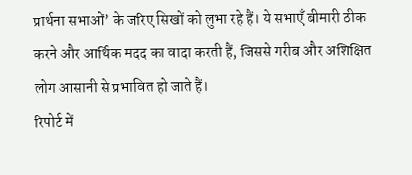प्रार्थना सभाओं’ के जरिए सिखों को लुभा रहे हैं। ये सभाएँ बीमारी ठीक करने और आर्थिक मदद का वादा करती हैं, जिससे गरीब और अशिक्षित लोग आसानी से प्रभावित हो जाते हैं।
रिपोर्ट में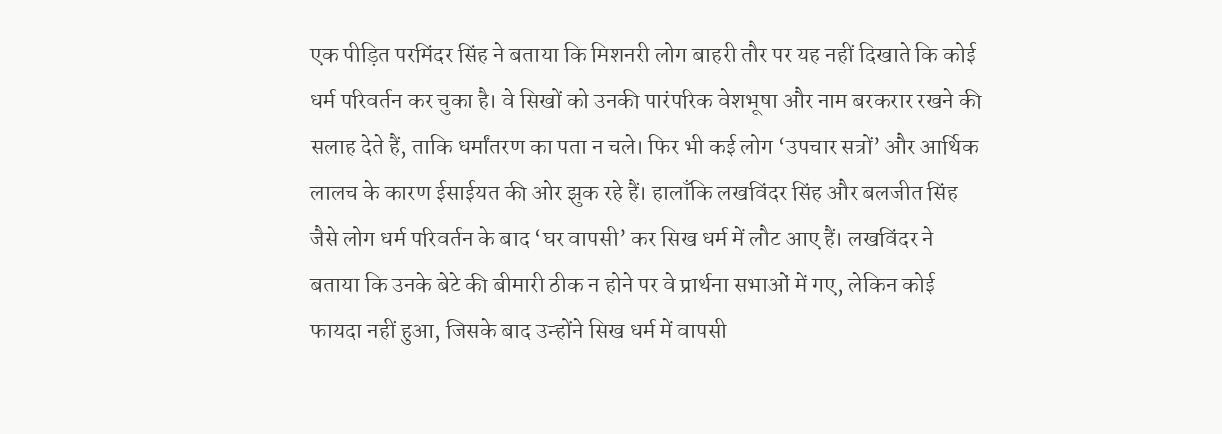एक पीड़ित परमिंदर सिंह ने बताया कि मिशनरी लोग बाहरी तौर पर यह नहीं दिखाते कि कोई धर्म परिवर्तन कर चुका है। वे सिखों को उनकी पारंपरिक वेशभूषा और नाम बरकरार रखने की सलाह देते हैं, ताकि धर्मांतरण का पता न चले। फिर भी कई लोग ‘उपचार सत्रों’ और आर्थिक लालच के कारण ईसाईयत की ओर झुक रहे हैं। हालाँकि लखविंदर सिंह और बलजीत सिंह जैसे लोग धर्म परिवर्तन के बाद ‘घर वापसी’ कर सिख धर्म में लौट आए हैं। लखविंदर ने बताया कि उनके बेटे की बीमारी ठीक न होने पर वे प्रार्थना सभाओं में गए, लेकिन कोई फायदा नहीं हुआ, जिसके बाद उन्होंने सिख धर्म में वापसी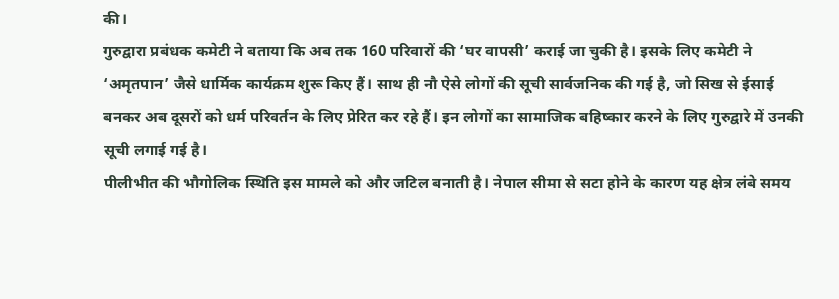की।
गुरुद्वारा प्रबंधक कमेटी ने बताया कि अब तक 160 परिवारों की ‘घर वापसी’ कराई जा चुकी है। इसके लिए कमेटी ने ‘अमृतपान’ जैसे धार्मिक कार्यक्रम शुरू किए हैं। साथ ही नौ ऐसे लोगों की सूची सार्वजनिक की गई है, जो सिख से ईसाई बनकर अब दूसरों को धर्म परिवर्तन के लिए प्रेरित कर रहे हैं। इन लोगों का सामाजिक बहिष्कार करने के लिए गुरुद्वारे में उनकी सूची लगाई गई है।
पीलीभीत की भौगोलिक स्थिति इस मामले को और जटिल बनाती है। नेपाल सीमा से सटा होने के कारण यह क्षेत्र लंबे समय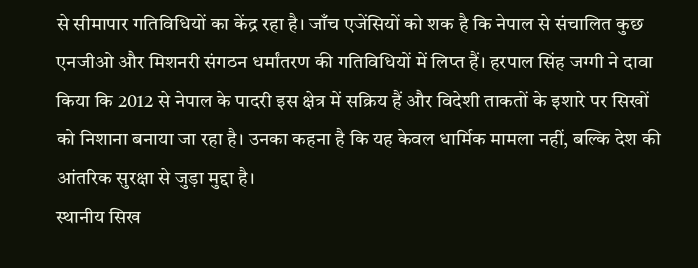से सीमापार गतिविधियों का केंद्र रहा है। जाँच एजेंसियों को शक है कि नेपाल से संचालित कुछ एनजीओ और मिशनरी संगठन धर्मांतरण की गतिविधियों में लिप्त हैं। हरपाल सिंह जग्गी ने दावा किया कि 2012 से नेपाल के पादरी इस क्षेत्र में सक्रिय हैं और विदेशी ताकतों के इशारे पर सिखों को निशाना बनाया जा रहा है। उनका कहना है कि यह केवल धार्मिक मामला नहीं, बल्कि देश की आंतरिक सुरक्षा से जुड़ा मुद्दा है।
स्थानीय सिख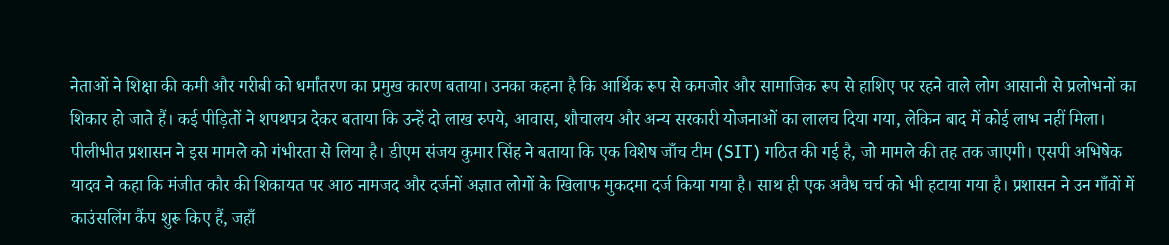नेताओं ने शिक्षा की कमी और गरीबी को धर्मांतरण का प्रमुख कारण बताया। उनका कहना है कि आर्थिक रूप से कमजोर और सामाजिक रूप से हाशिए पर रहने वाले लोग आसानी से प्रलोभनों का शिकार हो जाते हैं। कई पीड़ितों ने शपथपत्र देकर बताया कि उन्हें दो लाख रुपये, आवास, शौचालय और अन्य सरकारी योजनाओं का लालच दिया गया, लेकिन बाद में कोई लाभ नहीं मिला।
पीलीभीत प्रशासन ने इस मामले को गंभीरता से लिया है। डीएम संजय कुमार सिंह ने बताया कि एक विशेष जाँच टीम (SIT) गठित की गई है, जो मामले की तह तक जाएगी। एसपी अभिषेक यादव ने कहा कि मंजीत कौर की शिकायत पर आठ नामजद और दर्जनों अज्ञात लोगों के खिलाफ मुकदमा दर्ज किया गया है। साथ ही एक अवैध चर्च को भी हटाया गया है। प्रशासन ने उन गाँवों में काउंसलिंग कैंप शुरू किए हैं, जहाँ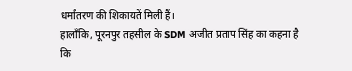धर्मांतरण की शिकायतें मिली हैं।
हालाँकि, पूरनपुर तहसील के SDM अजीत प्रताप सिंह का कहना है कि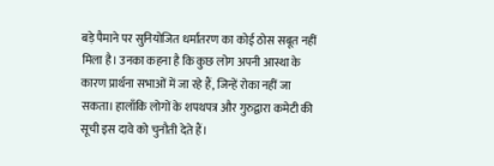बड़े पैमाने पर सुनियोजित धर्मांतरण का कोई ठोस सबूत नहीं मिला है। उनका कहना है कि कुछ लोग अपनी आस्था के कारण प्रार्थना सभाओं में जा रहे हैं, जिन्हें रोका नहीं जा सकता। हालाँकि लोगों के शपथपत्र और गुरुद्वारा कमेटी की सूची इस दावे को चुनौती देते हैं।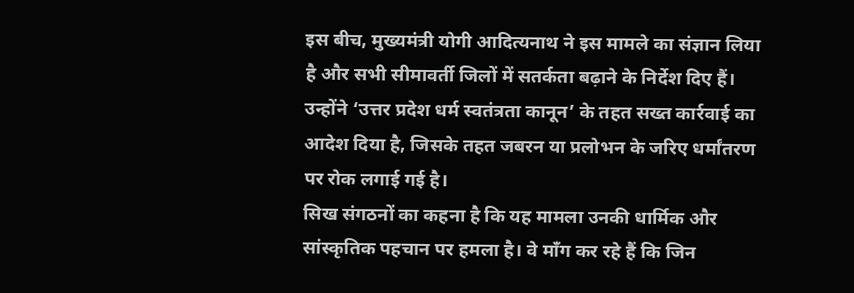इस बीच, मुख्यमंत्री योगी आदित्यनाथ ने इस मामले का संज्ञान लिया है और सभी सीमावर्ती जिलों में सतर्कता बढ़ाने के निर्देश दिए हैं। उन्होंने ‘उत्तर प्रदेश धर्म स्वतंत्रता कानून’ के तहत सख्त कार्रवाई का आदेश दिया है, जिसके तहत जबरन या प्रलोभन के जरिए धर्मांतरण पर रोक लगाई गई है।
सिख संगठनों का कहना है कि यह मामला उनकी धार्मिक और सांस्कृतिक पहचान पर हमला है। वे माँग कर रहे हैं कि जिन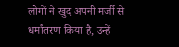लोगों ने खुद अपनी मर्जी से धर्मांतरण किया है, उन्हें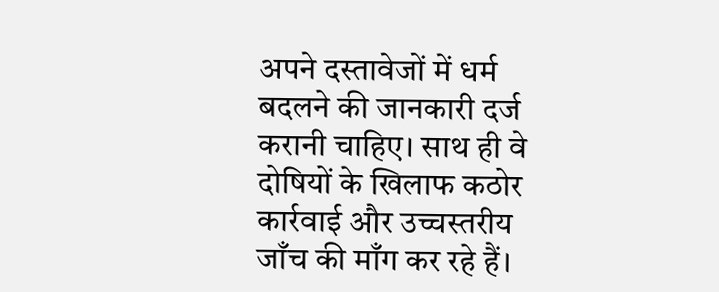अपने दस्तावेजों में धर्म बदलने की जानकारी दर्ज करानी चाहिए। साथ ही वे दोषियों के खिलाफ कठोर कार्रवाई और उच्चस्तरीय जाँच की माँग कर रहे हैं।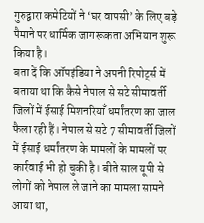गुरुद्वारा कमेटियों ने ‘घर वापसी’ के लिए बड़े पैमाने पर धार्मिक जागरूकता अभियान शुरू किया है।
बता दें कि ऑपइंडिया ने अपनी रिपोर्ट्स में बताया था कि कैसे नेपाल से सटे सीमावर्ती जिलों में ईसाई मिशनरियाँ धर्मांतरण का जाल फैला रही हैं। नेपाल से सटे 7 सीमावर्ती जिलों में ईसाई धर्मांतरण के मामलों के मामलों पर कार्रवाई भी हो चुकी है। बीते साल यूपी से लोगों को नेपाल ले जाने का मामला सामने आया था,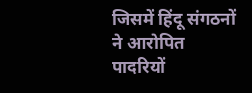जिसमें हिंदू संगठनों ने आरोपित पादरियों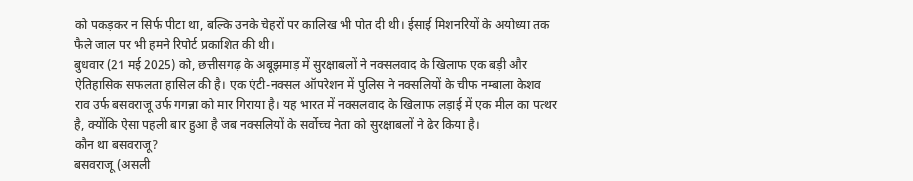को पकड़कर न सिर्फ पीटा था, बल्कि उनके चेहरों पर कालिख भी पोत दी थी। ईसाई मिशनरियों के अयोध्या तक फैले जाल पर भी हमने रिपोर्ट प्रकाशित की थी।
बुधवार (21 मई 2025) को, छत्तीसगढ़ के अबूझमाड़ में सुरक्षाबलों ने नक्सलवाद के खिलाफ एक बड़ी और ऐतिहासिक सफलता हासिल की है। एक एंटी-नक्सल ऑपरेशन में पुलिस ने नक्सलियों के चीफ नम्बाला केशव राव उर्फ बसवराजू उर्फ गगन्ना को मार गिराया है। यह भारत में नक्सलवाद के खिलाफ लड़ाई में एक मील का पत्थर है, क्योंकि ऐसा पहली बार हुआ है जब नक्सलियों के सर्वोच्च नेता को सुरक्षाबलों ने ढेर किया है।
कौन था बसवराजू?
बसवराजू (असली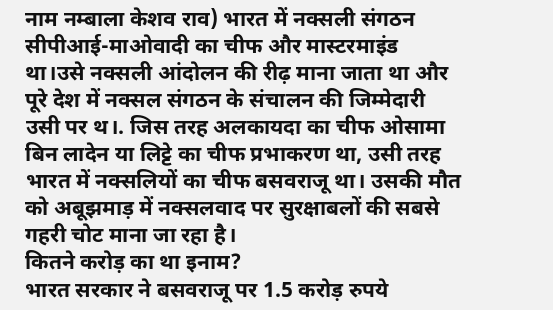नाम नम्बाला केशव राव) भारत में नक्सली संगठन सीपीआई-माओवादी का चीफ और मास्टरमाइंड था।उसे नक्सली आंदोलन की रीढ़ माना जाता था और पूरे देश में नक्सल संगठन के संचालन की जिम्मेदारी उसी पर थ।. जिस तरह अलकायदा का चीफ ओसामा बिन लादेन या लिट्टे का चीफ प्रभाकरण था, उसी तरह भारत में नक्सलियों का चीफ बसवराजू था। उसकी मौत को अबूझमाड़ में नक्सलवाद पर सुरक्षाबलों की सबसे गहरी चोट माना जा रहा है।
कितने करोड़ का था इनाम?
भारत सरकार ने बसवराजू पर 1.5 करोड़ रुपये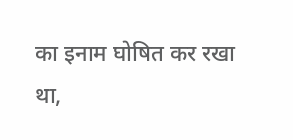का इनाम घोषित कर रखा था,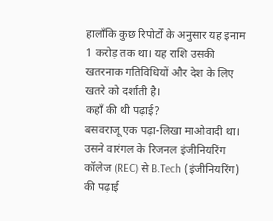हालाँकि कुछ रिपोर्टों के अनुसार यह इनाम 1 करोड़ तक था। यह राशि उसकी खतरनाक गतिविधियों और देश के लिए खतरे को दर्शाती है।
कहाँ की थी पढ़ाई?
बसवराजू एक पढ़ा-लिखा माओवादी था। उसने वारंगल के रिजनल इंजीनियरिंग कॉलेज (REC) से B.Tech (इंजीनियरिंग) की पढ़ाई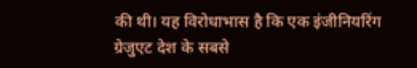की थी। यह विरोधाभास है कि एक इंजीनियरिंग ग्रेजुएट देश के सबसे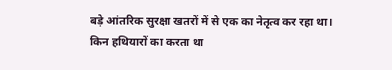बड़े आंतरिक सुरक्षा खतरों में से एक का नेतृत्व कर रहा था।
किन हथियारों का करता था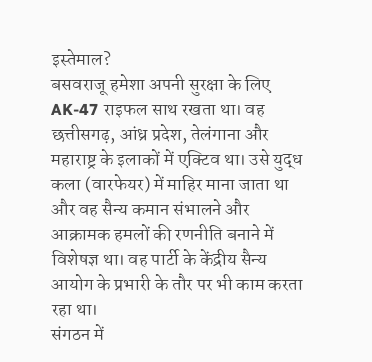इस्तेमाल?
बसवराजू हमेशा अपनी सुरक्षा के लिए AK-47 राइफल साथ रखता था। वह छत्तीसगढ़, आंध्र प्रदेश, तेलंगाना और महाराष्ट्र के इलाकों में एक्टिव था। उसे युद्ध कला (वारफेयर) में माहिर माना जाता था और वह सैन्य कमान संभालने और आक्रामक हमलों की रणनीति बनाने में विशेषज्ञ था। वह पार्टी के केंद्रीय सैन्य आयोग के प्रभारी के तौर पर भी काम करता रहा था।
संगठन में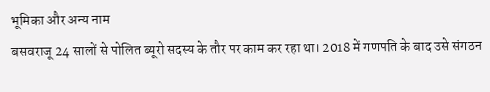भूमिका और अन्य नाम
बसवराजू 24 सालों से पोलित ब्यूरो सदस्य के तौर पर काम कर रहा था। 2018 में गणपति के बाद उसे संगठन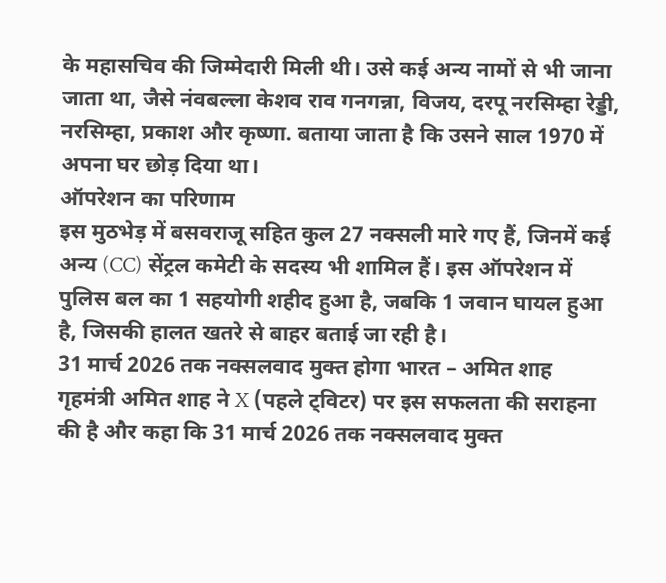के महासचिव की जिम्मेदारी मिली थी। उसे कई अन्य नामों से भी जाना जाता था, जैसे नंवबल्ला केशव राव गनगन्ना, विजय, दरपू नरसिम्हा रेड्डी, नरसिम्हा, प्रकाश और कृष्णा. बताया जाता है कि उसने साल 1970 में अपना घर छोड़ दिया था।
ऑपरेशन का परिणाम
इस मुठभेड़ में बसवराजू सहित कुल 27 नक्सली मारे गए हैं, जिनमें कई अन्य (CC) सेंट्रल कमेटी के सदस्य भी शामिल हैं। इस ऑपरेशन में पुलिस बल का 1 सहयोगी शहीद हुआ है, जबकि 1 जवान घायल हुआ है, जिसकी हालत खतरे से बाहर बताई जा रही है।
31 मार्च 2026 तक नक्सलवाद मुक्त होगा भारत – अमित शाह
गृहमंत्री अमित शाह ने X (पहले ट्विटर) पर इस सफलता की सराहना की है और कहा कि 31 मार्च 2026 तक नक्सलवाद मुक्त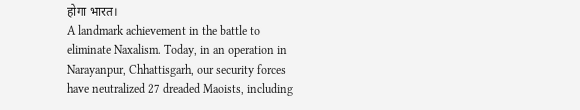होगा भारत।
A landmark achievement in the battle to eliminate Naxalism. Today, in an operation in Narayanpur, Chhattisgarh, our security forces have neutralized 27 dreaded Maoists, including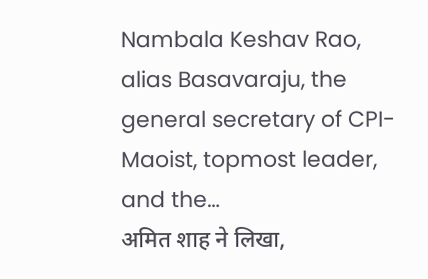Nambala Keshav Rao, alias Basavaraju, the general secretary of CPI-Maoist, topmost leader, and the…
अमित शाह ने लिखा,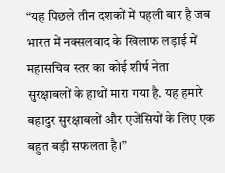“यह पिछले तीन दशकों में पहली बार है जब भारत में नक्सलवाद के खिलाफ लड़ाई में महासचिव स्तर का कोई शीर्ष नेता सुरक्षाबलों के हाथों मारा गया है. यह हमारे बहादुर सुरक्षाबलों और एजेंसियों के लिए एक बहुत बड़ी सफलता है।”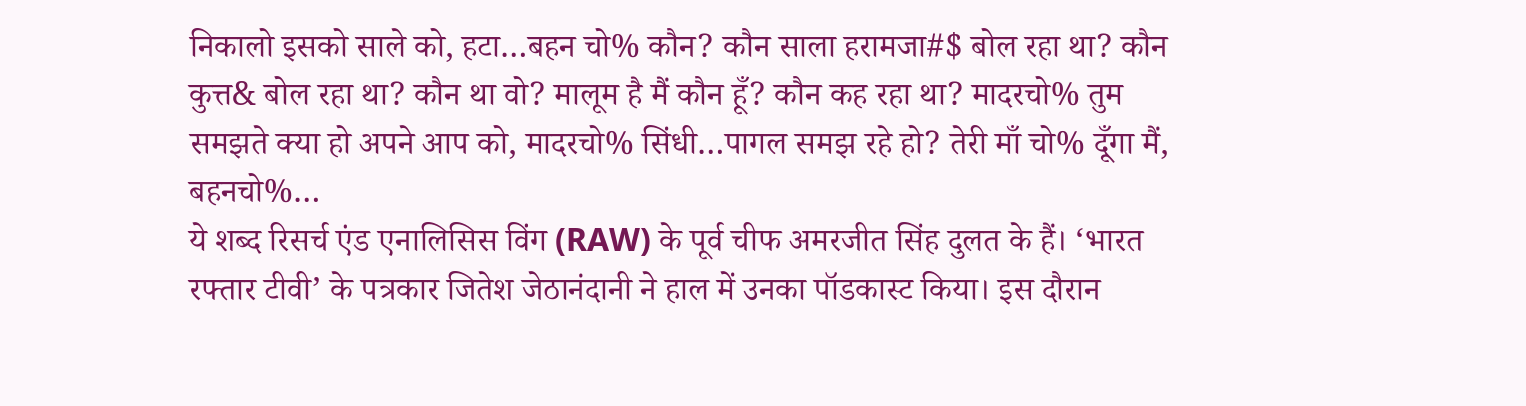निकालो इसको साले को, हटा…बहन चो% कौन? कौन साला हरामजा#$ बोल रहा था? कौन कुत्त& बोल रहा था? कौन था वो? मालूम है मैं कौन हूँ? कौन कह रहा था? मादरचो% तुम समझते क्या हो अपने आप को, मादरचो% सिंधी…पागल समझ रहे हो? तेरी माँ चो% दूँगा मैं, बहनचो%…
ये शब्द रिसर्च एंड एनालिसिस विंग (RAW) के पूर्व चीफ अमरजीत सिंह दुलत के हैं। ‘भारत रफ्तार टीवी’ के पत्रकार जितेश जेठानंदानी ने हाल में उनका पॉडकास्ट किया। इस दौरान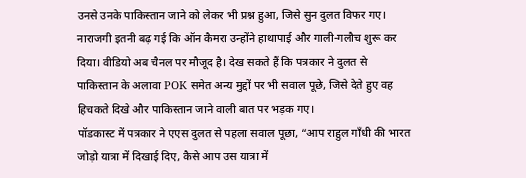उनसे उनके पाकिस्तान जाने को लेकर भी प्रश्न हुआ, जिसे सुन दुलत विफर गए।
नाराजगी इतनी बढ़ गई कि ऑन कैमरा उन्होंने हाथापाई और गाली-गलौच शुरू कर दिया। वीडियो अब चैनल पर मौजूद है। देख सकते हैं कि पत्रकार ने दुलत से पाकिस्तान के अलावा POK समेत अन्य मुद्दों पर भी सवाल पूछे, जिसे देते हुए वह हिचकते दिखे और पाकिस्तान जाने वाली बात पर भड़क गए।
पॉडकास्ट में पत्रकार ने एएस दुलत से पहला सवाल पूछा, “आप राहुल गाँधी की भारत जोड़ो यात्रा में दिखाई दिए, कैसे आप उस यात्रा में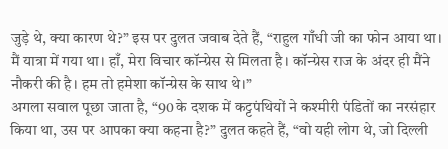जुड़े थे, क्या कारण थे?” इस पर दुलत जवाब देते हैं, “राहुल गाँधी जी का फोन आया था। मैं यात्रा में गया था। हाँ, मेरा विचार कॉन्ग्रेस से मिलता है। कॉन्ग्रेस राज के अंदर ही मैंने नौकरी की है। हम तो हमेशा कॉन्ग्रेस के साथ थे।”
अगला सवाल पूछा जाता है, “90 के दशक में कट्टपंथियों ने कश्मीरी पंडितों का नरसंहार किया था, उस पर आपका क्या कहना है?” दुलत कहते हैं, “वो यही लोग थे, जो दिल्ली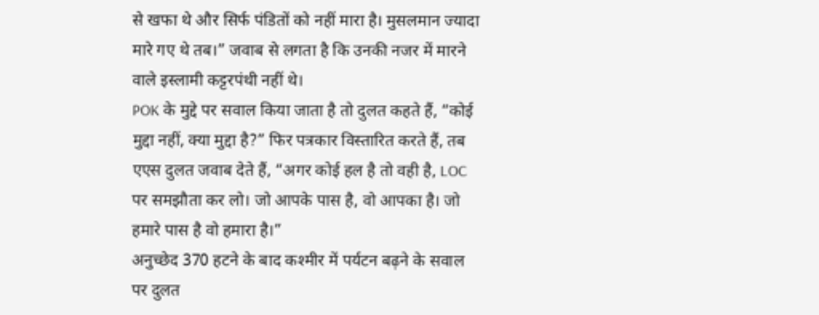से खफा थे और सिर्फ पंडितों को नहीं मारा है। मुसलमान ज्यादा मारे गए थे तब।” जवाब से लगता है कि उनकी नजर में मारने वाले इस्लामी कट्टरपंथी नहीं थे।
POK के मुद्दे पर सवाल किया जाता है तो दुलत कहते हैं, “कोई मुद्दा नहीं, क्या मुद्दा है?” फिर पत्रकार विस्तारित करते हैं, तब एएस दुलत जवाब देते हैं, “अगर कोई हल है तो वही है, LOC पर समझौता कर लो। जो आपके पास है, वो आपका है। जो हमारे पास है वो हमारा है।”
अनुच्छेद 370 हटने के बाद कश्मीर में पर्यटन बढ़ने के सवाल पर दुलत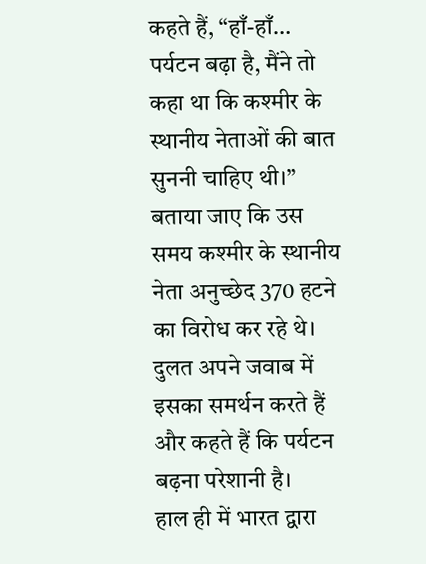कहते हैं, “हाँ-हाँ… पर्यटन बढ़ा है, मैंने तो कहा था कि कश्मीर के स्थानीय नेताओं की बात सुननी चाहिए थी।” बताया जाए कि उस समय कश्मीर के स्थानीय नेता अनुच्छेद 370 हटने का विरोध कर रहे थे। दुलत अपने जवाब में इसका समर्थन करते हैं और कहते हैं कि पर्यटन बढ़ना परेशानी है।
हाल ही में भारत द्वारा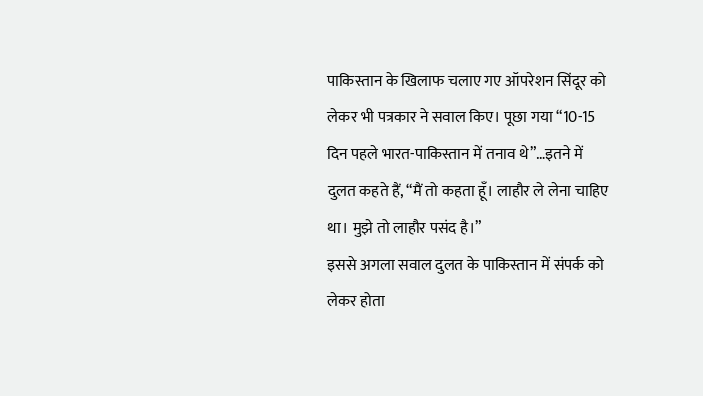पाकिस्तान के खिलाफ चलाए गए ऑपरेशन सिंदूर को लेकर भी पत्रकार ने सवाल किए। पूछा गया “10-15 दिन पहले भारत-पाकिस्तान में तनाव थे”…इतने में दुलत कहते हैं, “मैं तो कहता हूँ। लाहौर ले लेना चाहिए था। मुझे तो लाहौर पसंद है।”
इससे अगला सवाल दुलत के पाकिस्तान में संपर्क को लेकर होता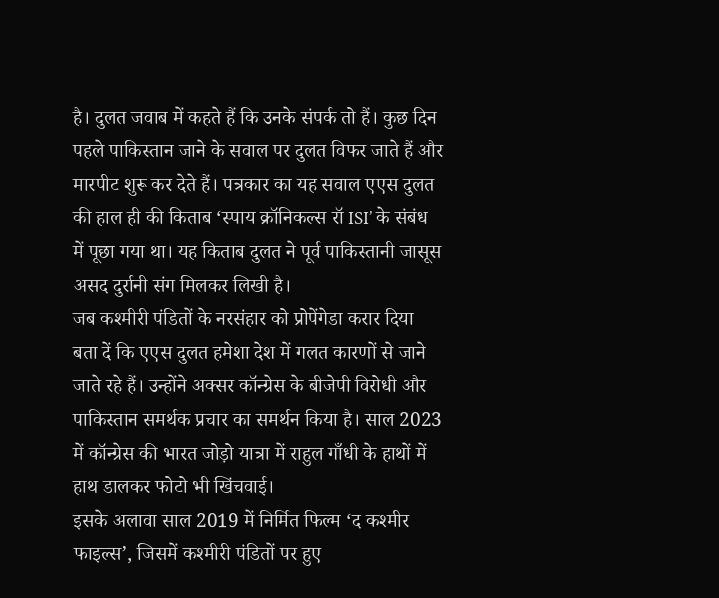है। दुलत जवाब में कहते हैं कि उनके संपर्क तो हैं। कुछ दिन पहले पाकिस्तान जाने के सवाल पर दुलत विफर जाते हैं और मारपीट शुरू कर देते हैं। पत्रकार का यह सवाल एएस दुलत की हाल ही की किताब ‘स्पाय क्रॉनिकल्स रॉ ISI’ के संबंध में पूछा गया था। यह किताब दुलत ने पूर्व पाकिस्तानी जासूस असद दुर्रानी संग मिलकर लिखी है।
जब कश्मीरी पंडितों के नरसंहार को प्रोपेंगेडा करार दिया
बता दें कि एएस दुलत हमेशा देश में गलत कारणों से जाने जाते रहे हैं। उन्होंने अक्सर कॉन्ग्रेस के बीजेपी विरोधी और पाकिस्तान समर्थक प्रचार का समर्थन किया है। साल 2023 में कॉन्ग्रेस की भारत जोड़ो यात्रा में राहुल गाँधी के हाथों में हाथ डालकर फोटो भी खिंचवाई।
इसके अलावा साल 2019 में निर्मित फिल्म ‘द कश्मीर फाइल्स’, जिसमें कश्मीरी पंडितों पर हुए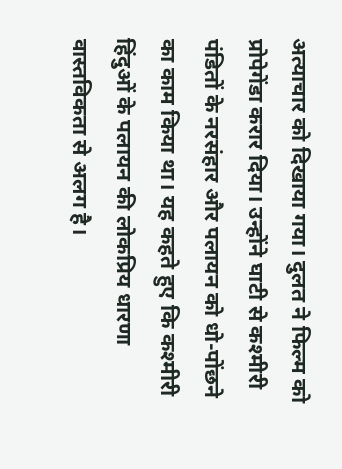अत्याचार को दिखाया गया। दुलत ने फिल्म को प्रोपेगेंडा करार दिया। उन्होंने घाटी से कश्मीरी पंडितों के नरसंहार और पलायन को धो-पोंछने का काम किया था। यह कहते हुए कि कश्मीरी हिंदुओं के पलायन की लोकप्रिय धारणा वास्तविकता से अलग है।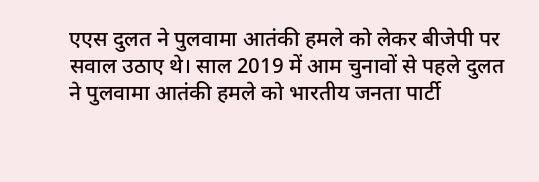एएस दुलत ने पुलवामा आतंकी हमले को लेकर बीजेपी पर सवाल उठाए थे। साल 2019 में आम चुनावों से पहले दुलत ने पुलवामा आतंकी हमले को भारतीय जनता पार्टी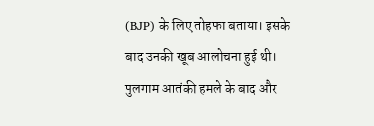(BJP) के लिए तोहफा बताया। इसके बाद उनकी खूब आलोचना हुई थी।
पुलगाम आतंकी हमले के बाद और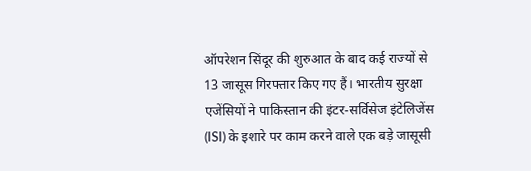ऑपरेशन सिंदूर की शुरुआत के बाद कई राज्यों से 13 जासूस गिरफ्तार किए गए हैं। भारतीय सुरक्षा एजेंसियों ने पाकिस्तान की इंटर-सर्विसेज इंटेलिजेंस (ISI) के इशारे पर काम करने वाले एक बड़े जासूसी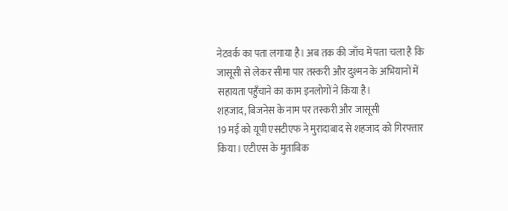नेटवर्क का पता लगाया है। अब तक की जाँच में पता चला है कि जासूसी से लेकर सीमा पार तस्करी और दुश्मन के अभियानों में सहायता पहुँचाने का काम इनलोगों ने किया है।
शहजाद, बिजनेस के नाम पर तस्करी और जासूसी
19 मई को यूपी एसटीएफ ने मुरादाबाद से शहजाद को गिरफ्तार किया। एटीएस के मुताबिक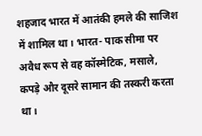शहजाद भारत में आतंकी हमले की साजिश में शामिल था। भारत- पाक सीमा पर अवैध रूप से वह कॉस्मेटिक, मसाले, कपड़े और दूसरे सामान की तस्करी करता था।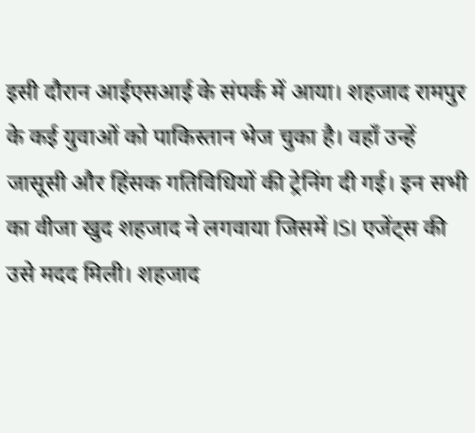इसी दौरान आईएसआई के संपर्क में आया। शहजाद रामपुर के कई युवाओं को पाकिस्तान भेज चुका है। वहाँ उन्हें जासूसी और हिंसक गतिविधियों की ट्रेनिंग दी गई। इन सभी का वीजा खुद शहजाद ने लगवाया जिसमें ISI एजेंट्स की उसे मदद मिली। शहजाद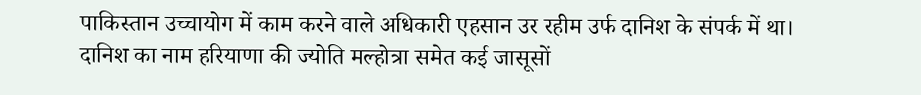पाकिस्तान उच्चायोग में काम करने वाले अधिकारी एहसान उर रहीम उर्फ दानिश के संपर्क में था। दानिश का नाम हरियाणा की ज्योति मल्होत्रा समेत कई जासूसों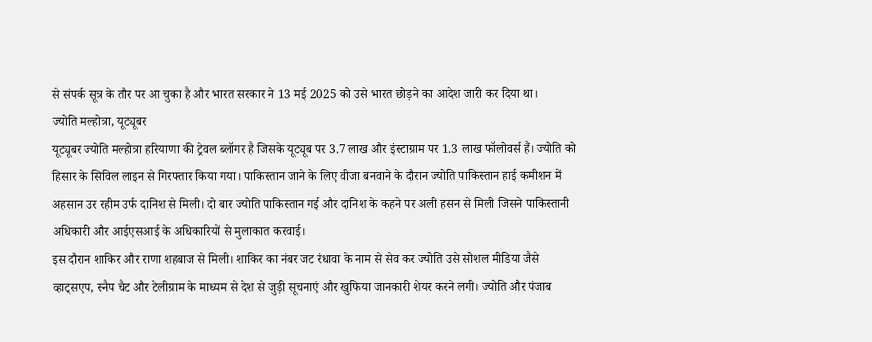से संपर्क सूत्र के तौर पर आ चुका है और भारत सरकार ने 13 मई 2025 को उसे भारत छोड़ने का आदेश जारी कर दिया था।
ज्योति मल्होत्रा, यूट्यूबर
यूट्यूबर ज्योति मल्होत्रा हरियाणा की ट्रेवल ब्लॉगर है जिसके यूट्यूब पर 3.7 लाख और इंस्टाग्राम पर 1.3 लाख फॉलोवर्स हैं। ज्योति को हिसार के सिविल लाइन से गिरफ्तार किया गया। पाकिस्तान जाने के लिए वीजा बनवाने के दौरान ज्योति पाकिस्तान हाई कमीशन में अहसान उर रहीम उर्फ दानिश से मिली। दो बार ज्योति पाकिस्तान गई और दानिश के कहने पर अली हसन से मिली जिसने पाकिस्तानी अधिकारी और आईएसआई के अधिकारियों से मुलाकात करवाई।
इस दौरान शाकिर और राणा शहबाज से मिली। शाकिर का नंबर जट रंधावा के नाम से सेव कर ज्योति उसे सोशल मीडिया जैसे व्हाट्सएप, स्नैप चैट और टेलीग्राम के माध्यम से देश से जुड़ी सूचनाएं और खुफिया जानकारी शेयर करने लगी। ज्योति और पंजाब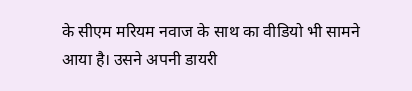के सीएम मरियम नवाज के साथ का वीडियो भी सामने आया है। उसने अपनी डायरी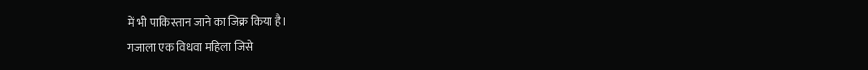में भी पाकिस्तान जाने का जिक्र किया है।
गजाला एक विधवा महिला जिसे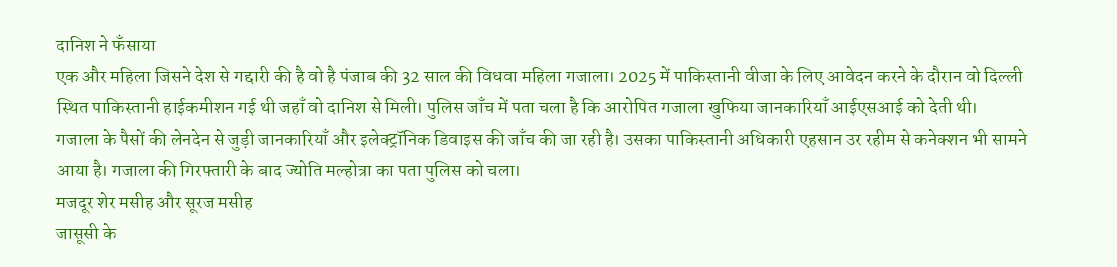दानिश ने फँसाया
एक और महिला जिसने देश से गद्दारी की है वो है पंजाब की 32 साल की विधवा महिला गजाला। 2025 में पाकिस्तानी वीजा के लिए आवेदन करने के दौरान वो दिल्ली स्थित पाकिस्तानी हाईकमीशन गई थी जहाँ वो दानिश से मिली। पुलिस जाँच में पता चला है कि आरोपित गजाला खुफिया जानकारियाँ आईएसआई को देती थी।
गजाला के पैसों की लेनदेन से जुड़ी जानकारियाँ और इलेक्ट्रॉनिक डिवाइस की जाँच की जा रही है। उसका पाकिस्तानी अधिकारी एहसान उर रहीम से कनेक्शन भी सामने आया है। गजाला की गिरफ्तारी के बाद ज्योति मल्होत्रा का पता पुलिस को चला।
मजदूर शेर मसीह और सूरज मसीह
जासूसी के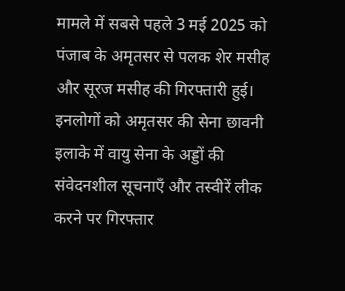मामले में सबसे पहले 3 मई 2025 को पंजाब के अमृतसर से पलक शेर मसीह और सूरज मसीह की गिरफ्तारी हुई। इनलोगों को अमृतसर की सेना छावनी इलाके में वायु सेना के अड्डों की संवेदनशील सूचनाएँ और तस्वीरें लीक करने पर गिरफ्तार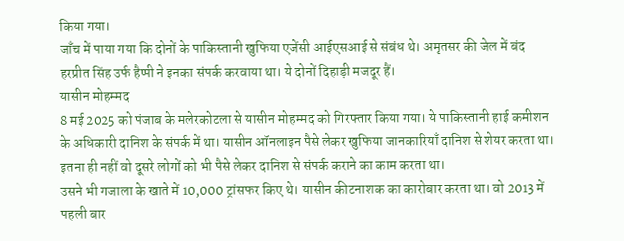किया गया।
जाँच में पाया गया कि दोनों के पाकिस्तानी खुफिया एजेंसी आईएसआई से संबंध थे। अमृतसर की जेल में बंद हरप्रीत सिंह उर्फ हैप्पी ने इनका संपर्क करवाया था। ये दोनों दिहाड़ी मजदूर हैं।
यासीन मोहम्मद
8 मई 2025 को पंजाब के मलेरकोटला से यासीन मोहम्मद को गिरफ्तार किया गया। ये पाकिस्तानी हाई कमीशन के अधिकारी दानिश के संपर्क में था। यासीन ऑनलाइन पैसे लेकर खुफिया जानकारियाँ दानिश से शेयर करता था। इतना ही नहीं वो दूसरे लोगों को भी पैसे लेकर दानिश से संपर्क कराने का काम करता था।
उसने भी गजाला के खाते में 10,000 ट्रांसफर किए थे। यासीन कीटनाशक का कारोबार करता था। वो 2013 में पहली बार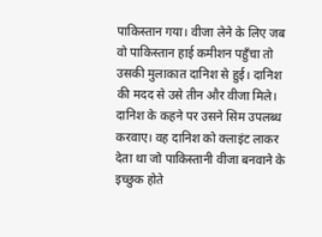पाकिस्तान गया। वीजा लेने के लिए जब वो पाकिस्तान हाई कमीशन पहुँचा तो उसकी मुलाकात दानिश से हुई। दानिश की मदद से उसे तीन और वीजा मिले। दानिश के कहने पर उसने सिम उपलब्ध करवाए। वह दानिश को क्लाइंट लाकर देता था जो पाकिस्तानी वीजा बनवाने के इच्छुक होते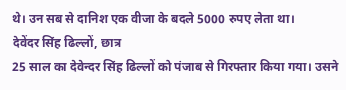थे। उन सब से दानिश एक वीजा के बदले 5000 रुपए लेता था।
देवेंदर सिंह ढिल्लों, छात्र
25 साल का देवेन्दर सिंह ढिल्लों को पंजाब से गिरफ्तार किया गया। उसने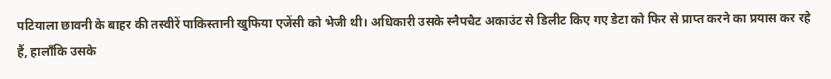पटियाला छावनी के बाहर की तस्वीरें पाकिस्तानी खुफिया एजेंसी को भेजी थी। अधिकारी उसके स्नैपचैट अकाउंट से डिलीट किए गए डेटा को फिर से प्राप्त करने का प्रयास कर रहे हैं, हालाँकि उसके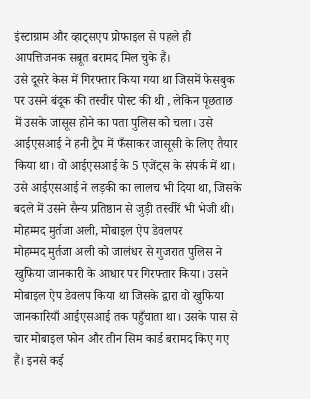इंस्टाग्राम और व्हाट्सएप प्रोफाइल से पहले ही आपत्तिजनक सबूत बरामद मिल चुके हैं।
उसे दूसरे केस में गिरफ्तार किया गया था जिसमें फेसबुक पर उसने बंदूक की तस्वीर पोस्ट की थी , लेकिन पूछताछ में उसके जासूस होने का पता पुलिस को चला। उसे आईएसआई ने हनी ट्रैप में फँसाकर जासूसी के लिए तैयार किया था। वो आईएसआई के 5 एजेंट्स के संपर्क में था। उसे आईएसआई ने लड़की का लालच भी दिया था, जिसके बदले में उसने सैन्य प्रतिष्ठान से जुड़ी तस्वीरें भी भेजी थी।
मोहम्मद मुर्तजा अली, मोबाइल ऐप डेवलपर
मोहम्मद मुर्तजा अली को जालंधर से गुजरात पुलिस ने खुफिया जानकारी के आधार पर गिरफ्तार किया। उसने मोबाइल ऐप डेवलप किया था जिसके द्वारा वो खुफिया जानकारियाँ आईएसआई तक पहुँचाता था। उसके पास से चार मोबाइल फोन और तीन सिम कार्ड बरामद किए गए हैं। इनसे कई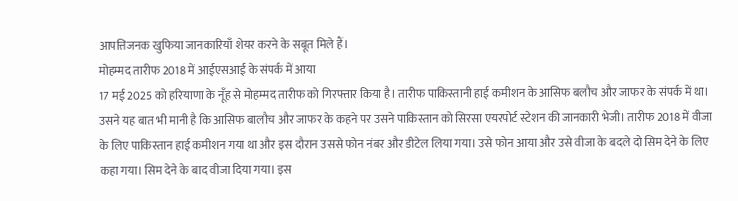आपत्तिजनक खुफिया जानकारियाँ शेयर करने के सबूत मिले हैं।
मोहम्मद तारीफ 2018 में आईएसआई के संपर्क में आया
17 मई 2025 को हरियाणा के नूँह से मोहम्मद तारीफ को गिरफ्तार किया है। तारीफ पाकिस्तानी हाई कमीशन के आसिफ बलौच और जाफर के संपर्क में था। उसने यह बात भी मानी है कि आसिफ बालौच और जाफर के कहने पर उसने पाकिस्तान को सिरसा एयरपोर्ट स्टेशन की जानकारी भेजी। तारीफ 2018 में वीजा के लिए पाकिस्तान हाई कमीशन गया था और इस दौरान उससे फोन नंबर और डीटेल लिया गया। उसे फोन आया और उसे वीजा के बदले दो सिम देने के लिए कहा गया। सिम देने के बाद वीजा दिया गया। इस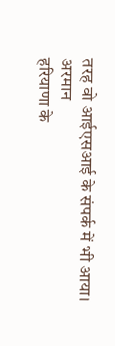तरह वो आईएसआई के संपर्क में भी आया।
अरमान
हरियाणा के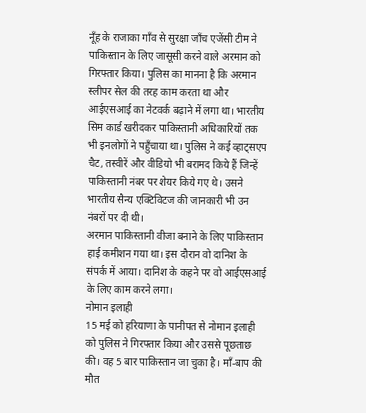नूँह के राजाका गाँव से सुरक्षा जाँच एजेंसी टीम ने पाकिस्तान के लिए जासूसी करने वाले अरमान को गिरफ्तार किया। पुलिस का मानना है कि अरमान स्लीपर सेल की तरह काम करता था और आईएसआई का नेटवर्क बढ़ाने में लगा था। भारतीय सिम कार्ड खरीदकर पाकिस्तानी अधिकारियों तक भी इनलोगों ने पहुँचाया था। पुलिस ने कई व्हाट्सएप चैट, तस्वीरें और वीडियो भी बरामद किये हैं जिन्हें पाकिस्तानी नंबर पर शेयर किये गए थे। उसने भारतीय सैन्य एक्टिविटज की जानकारी भी उन नंबरों पर दी थी।
अरमान पाकिस्तानी वीजा बनाने के लिए पाकिस्तान हाई कमीशन गया था। इस दौरान वो दानिश के संपर्क में आया। दानिश के कहने पर वो आईएसआई के लिए काम करने लगा।
नोमान इलाही
15 मई को हरियाणा के पानीपत से नोमान इलाही को पुलिस ने गिरफ्तार किया और उससे पूछताछ की। वह 5 बार पाकिस्तान जा चुका है। माँ-बाप की मौत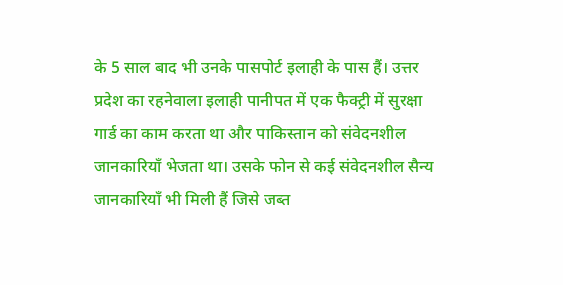के 5 साल बाद भी उनके पासपोर्ट इलाही के पास हैं। उत्तर प्रदेश का रहनेवाला इलाही पानीपत में एक फैक्ट्री में सुरक्षा गार्ड का काम करता था और पाकिस्तान को संवेदनशील जानकारियाँ भेजता था। उसके फोन से कई संवेदनशील सैन्य जानकारियाँ भी मिली हैं जिसे जब्त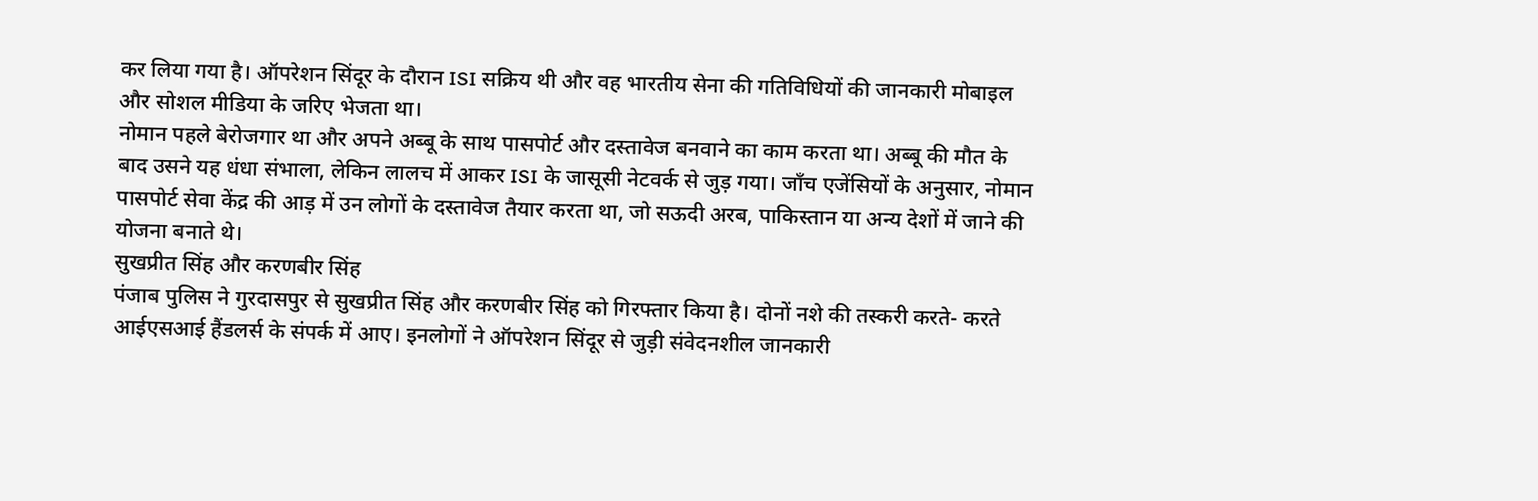कर लिया गया है। ऑपरेशन सिंदूर के दौरान ISI सक्रिय थी और वह भारतीय सेना की गतिविधियों की जानकारी मोबाइल और सोशल मीडिया के जरिए भेजता था।
नोमान पहले बेरोजगार था और अपने अब्बू के साथ पासपोर्ट और दस्तावेज बनवाने का काम करता था। अब्बू की मौत के बाद उसने यह धंधा संभाला, लेकिन लालच में आकर ISI के जासूसी नेटवर्क से जुड़ गया। जाँच एजेंसियों के अनुसार, नोमान पासपोर्ट सेवा केंद्र की आड़ में उन लोगों के दस्तावेज तैयार करता था, जो सऊदी अरब, पाकिस्तान या अन्य देशों में जाने की योजना बनाते थे।
सुखप्रीत सिंह और करणबीर सिंह
पंजाब पुलिस ने गुरदासपुर से सुखप्रीत सिंह और करणबीर सिंह को गिरफ्तार किया है। दोनों नशे की तस्करी करते- करते आईएसआई हैंडलर्स के संपर्क में आए। इनलोगों ने ऑपरेशन सिंदूर से जुड़ी संवेदनशील जानकारी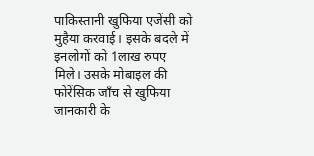पाकिस्तानी खुफिया एजेंसी को मुहैया करवाई। इसके बदले में इनलोगों को 1लाख रुपए मिले। उसके मोबाइल की फोरेंसिक जाँच से खुफिया जानकारी के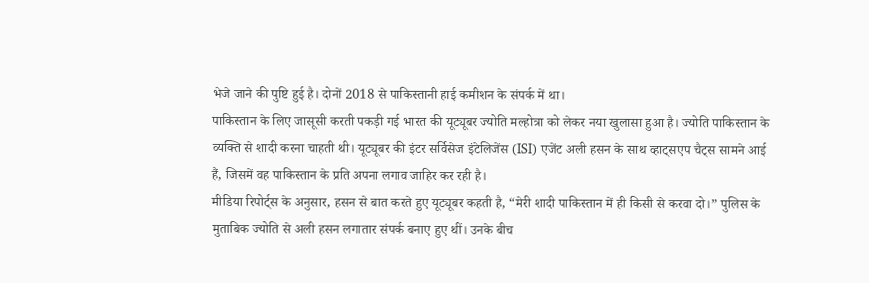भेजे जाने की पुष्टि हुई है। दोनों 2018 से पाकिस्तानी हाई कमीशन के संपर्क में था।
पाकिस्तान के लिए जासूसी करती पकड़ी गई भारत की यूट्यूबर ज्योति मल्होत्रा को लेकर नया खुलासा हुआ है। ज्योति पाकिस्तान के व्यक्ति से शादी करना चाहती थी। यूट्यूबर की इंटर सर्विसेज इंटेलिजेंस (ISI) एजेंट अली हसन के साथ व्हाट्सएप चैट्स सामने आई हैं, जिसमें वह पाकिस्तान के प्रति अपना लगाव जाहिर कर रही है।
मीडिया रिपोर्ट्स के अनुसार, हसन से बात करते हुए यूट्यूबर कहती है, “मेरी शादी पाकिस्तान में ही किसी से करवा दो।” पुलिस के मुताबिक ज्योति से अली हसन लगातार संपर्क बनाए हुए थीं। उनके बीच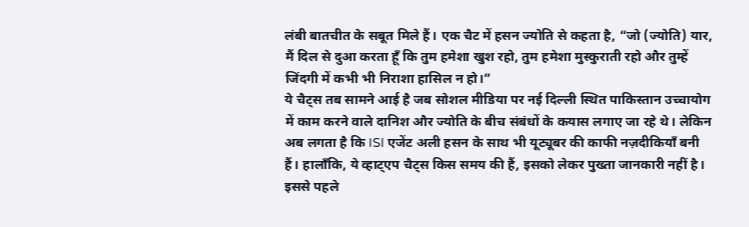लंबी बातचीत के सबूत मिले हैं। एक चैट में हसन ज्योति से कहता है, “जो (ज्योति) यार, मैं दिल से दुआ करता हूँ कि तुम हमेशा खुश रहो, तुम हमेशा मुस्कुराती रहो और तुम्हें जिंदगी में कभी भी निराशा हासिल न हो।”
ये चैट्स तब सामने आई है जब सोशल मीडिया पर नई दिल्ली स्थित पाकिस्तान उच्चायोग में काम करने वाले दानिश और ज्योति के बीच संबंधों के कयास लगाए जा रहे थे। लेकिन अब लगता है कि ISI एजेंट अली हसन के साथ भी यूट्यूबर की काफी नज़दीकियाँ बनी हैं। हालाँकि, ये व्हाट्एप चैट्स किस समय की हैं, इसको लेकर पुख्ता जानकारी नहीं है।
इससे पहले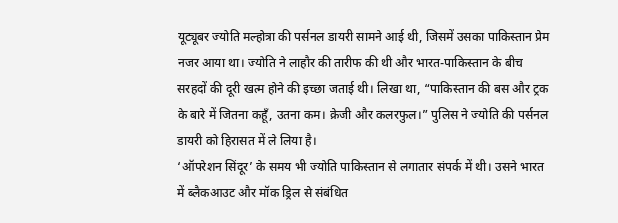यूट्यूबर ज्योति मल्होत्रा की पर्सनल डायरी सामने आई थी, जिसमें उसका पाकिस्तान प्रेम नजर आया था। ज्योति ने लाहौर की तारीफ की थी और भारत-पाकिस्तान के बीच सरहदों की दूरी खत्म होने की इच्छा जताई थी। लिखा था, “पाकिस्तान की बस और ट्रक के बारे में जितना कहूँ, उतना कम। क्रेजी और कलरफुल।” पुलिस ने ज्योति की पर्सनल डायरी को हिरासत में ले लिया है।
‘ऑपरेशन सिंदूर’ के समय भी ज्योति पाकिस्तान से लगातार संपर्क में थी। उसने भारत में ब्लैकआउट और मॉक ड्रिल से संबंधित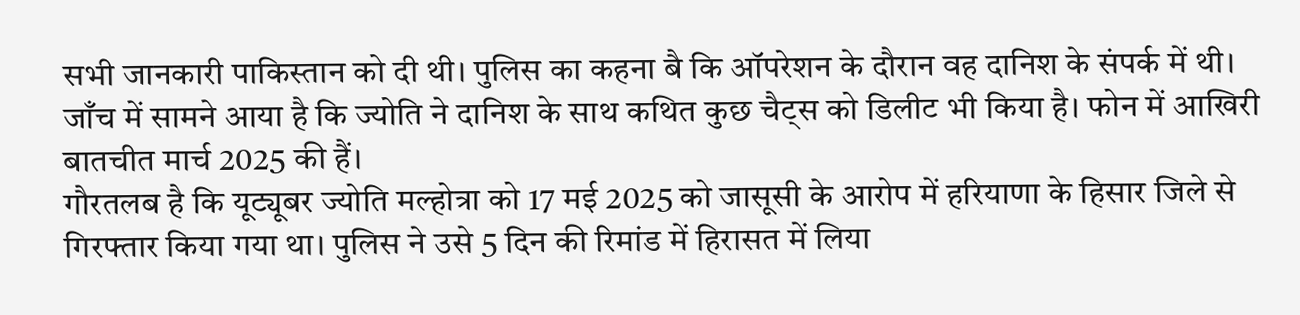सभी जानकारी पाकिस्तान को दी थी। पुलिस का कहना बै कि ऑपरेशन के दौरान वह दानिश के संपर्क में थी। जाँच में सामने आया है कि ज्योति ने दानिश के साथ कथित कुछ चैट्स को डिलीट भी किया है। फोन में आखिरी बातचीत मार्च 2025 की हैं।
गौरतलब है कि यूट्यूबर ज्योति मल्होत्रा को 17 मई 2025 को जासूसी के आरोप में हरियाणा के हिसार जिले से गिरफ्तार किया गया था। पुलिस ने उसे 5 दिन की रिमांड में हिरासत में लिया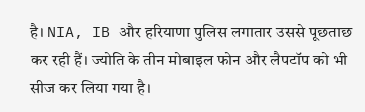है। NIA, IB और हरियाणा पुलिस लगातार उससे पूछताछ कर रही हैं। ज्योति के तीन मोबाइल फोन और लैपटॉप को भी सीज कर लिया गया है।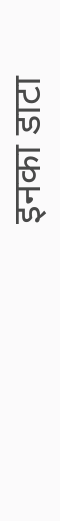इनका डाटा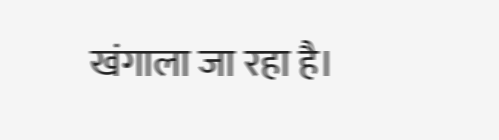खंगाला जा रहा है।